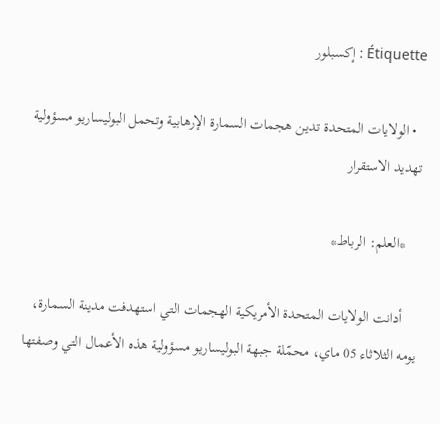Étiquette : إكسبلور

  • الولايات المتحدة تدين هجمات السمارة الإرهابية وتحمل البوليساريو مسؤولية تهديد الاستقرار

    *العلم: الرباط*

    أدانت الولايات المتحدة الأمريكية الهجمات التي استهدفت مدينة السمارة، يومه الثلاثاء 05 ماي، محمّلة جبهة البوليساريو مسؤولية هذه الأعمال التي وصفتها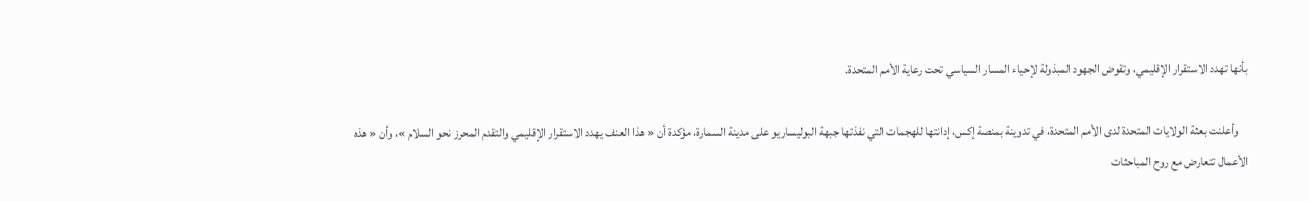بأنها تهدد الاستقرار الإقليمي، وتقوض الجهود المبذولة لإحياء المسار السياسي تحت رعاية الأمم المتحدة.

    وأعلنت بعثة الولايات المتحدة لدى الأمم المتحدة، في تدوينة بمنصة إكس، إدانتها للهجمات التي نفذتها جبهة البوليساريو على مدينة السمارة، مؤكدة أن « هذا العنف يهدد الاستقرار الإقليمي والتقدم المحرز نحو السلام »، وأن « هذه الأعمال تتعارض مع روح المباحثات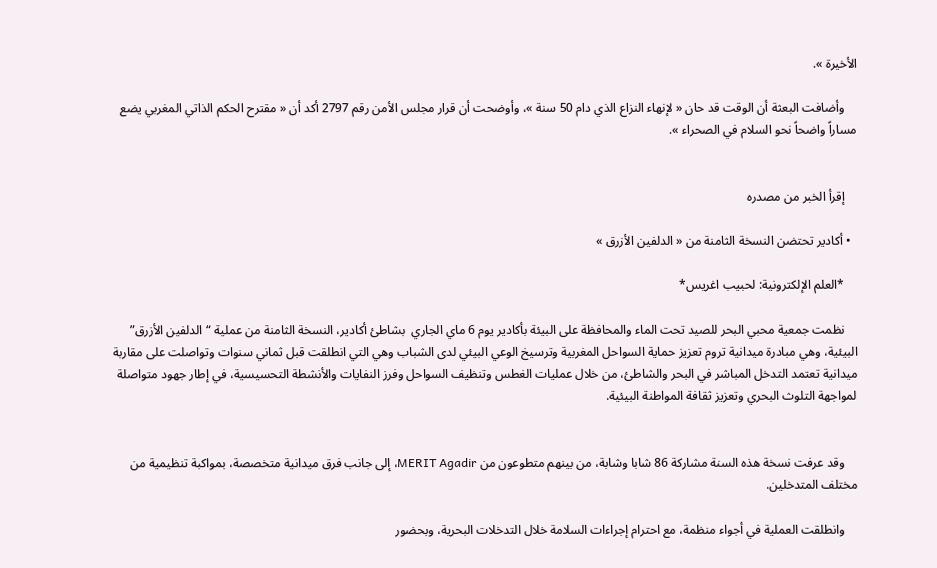الأخيرة ».

    وأضافت البعثة أن الوقت قد حان « لإنهاء النزاع الذي دام 50 سنة »، وأوضحت أن قرار مجلس الأمن رقم 2797 أكد أن « مقترح الحكم الذاتي المغربي يضع مساراً واضحاً نحو السلام في الصحراء ».


    إقرأ الخبر من مصدره

  • أكادير تحتضن النسخة الثامنة من « الدلفين الأزرق »

    *العلم الإلكترونية: لحبيب اغريس*

    نظمت جمعية محبي البحر للصيد تحت الماء والمحافظة على البيئة بأكادير يوم 6 ماي الجاري  بشاطئ أكادير، النسخة الثامنة من عملية “الدلفين الأزرق” البيئية، وهي مبادرة ميدانية تروم تعزيز حماية السواحل المغربية وترسيخ الوعي البيئي لدى الشباب وهي التي انطلقت قبل ثماني سنوات وتواصلت على مقاربة ميدانية تعتمد التدخل المباشر في البحر والشاطئ، من خلال عمليات الغطس وتنظيف السواحل وفرز النفايات والأنشطة التحسيسية، في إطار جهود متواصلة لمواجهة التلوث البحري وتعزيز ثقافة المواطنة البيئية.


    وقد عرفت نسخة هذه السنة مشاركة 86 شابا وشابة، من بينهم متطوعون من MERIT Agadir، إلى جانب فرق ميدانية متخصصة، بمواكبة تنظيمية من مختلف المتدخلين.

    وانطلقت العملية في أجواء منظمة، مع احترام إجراءات السلامة خلال التدخلات البحرية، وبحضور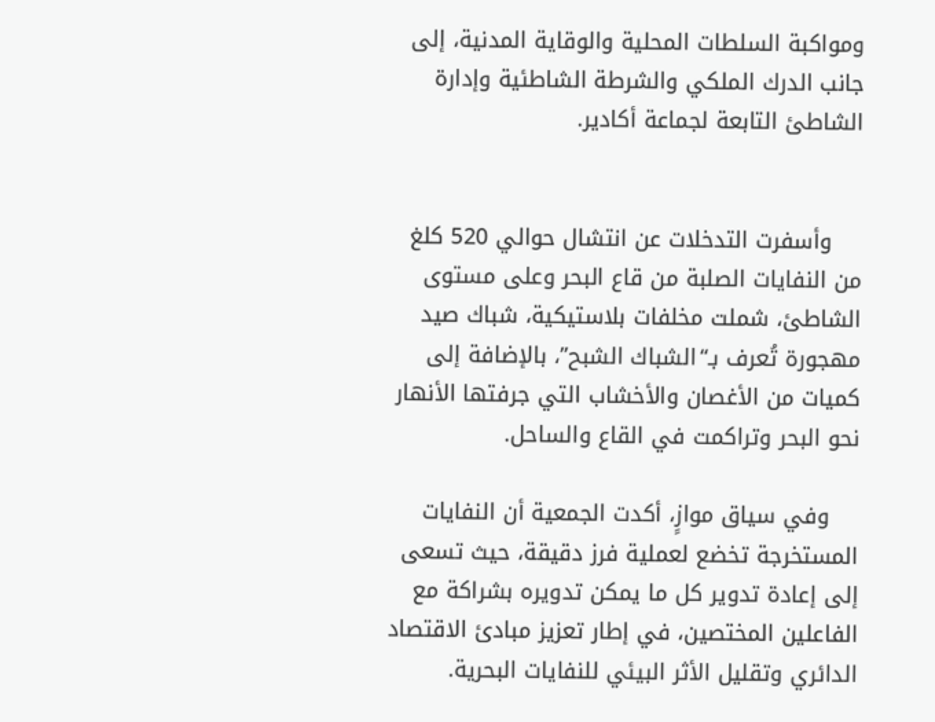ومواكبة السلطات المحلية والوقاية المدنية، إلى جانب الدرك الملكي والشرطة الشاطئية وإدارة الشاطئ التابعة لجماعة أكادير.


    وأسفرت التدخلات عن انتشال حوالي 520 كلغ من النفايات الصلبة من قاع البحر وعلى مستوى الشاطئ، شملت مخلفات بلاستيكية، شباك صيد مهجورة تُعرف بـ“الشباك الشبح”، بالإضافة إلى كميات من الأغصان والأخشاب التي جرفتها الأنهار نحو البحر وتراكمت في القاع والساحل.

    وفي سياق موازٍ، أكدت الجمعية أن النفايات المستخرجة تخضع لعملية فرز دقيقة، حيث تسعى إلى إعادة تدوير كل ما يمكن تدويره بشراكة مع الفاعلين المختصين، في إطار تعزيز مبادئ الاقتصاد الدائري وتقليل الأثر البيئي للنفايات البحرية.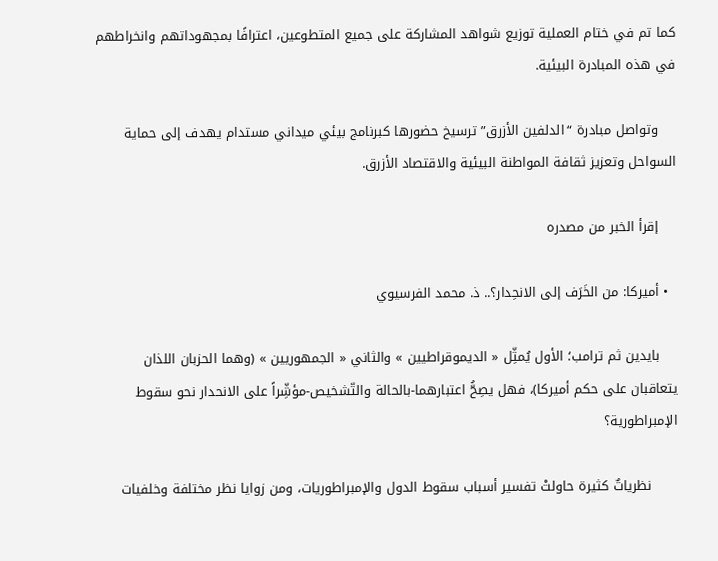كما تم في ختام العملية توزيع شواهد المشاركة على جميع المتطوعين، اعترافًا بمجهوداتهم وانخراطهم في هذه المبادرة البيئية.

    وتواصل مبادرة “الدلفين الأزرق” ترسيخ حضورها كبرنامج بيئي ميداني مستدام يهدف إلى حماية السواحل وتعزيز ثقافة المواطنة البيئية والاقتصاد الأزرق.

    إقرأ الخبر من مصدره

  • أميركا: من الخَرَف إلى الانحِدار؟.. ذ. محمد الفرسيوي

    بايدين ثم ترامب؛ الأول يُمثِّل « الديموقراطيين » والثاني « الجمهوريين » (وهما الحزبان اللذان يتعاقبان على حكم أميركا)، فهل يصِحُّ اعتبارهما-بالحالة والتّشخيص-مؤشِّراً على الانحدار نحو سقوط الإمبراطورية؟

      نظرياتٌ كثيرة حاولتْ تفسير أسباب سقوط الدول والإمبراطوريات، ومن زوايا نظر مختلفة وخلفيات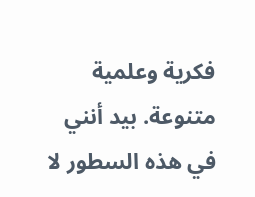فكرية وعلمية متنوعة. بيد أنني في هذه السطور لا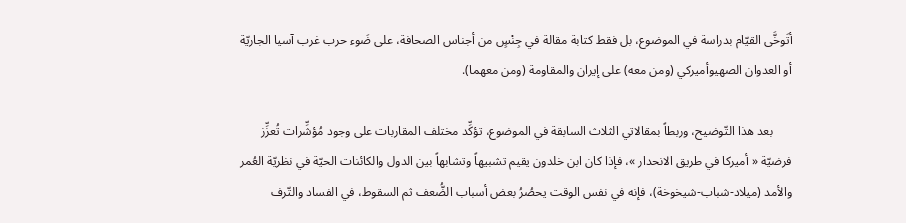أتَوخَّى القيّام بدراسة في الموضوع، بل فقط كتابة مقالة في جِنْسٍ من أجناس الصحافة، على ضَوء حرب غرب آسيا الجاريّة أو العدوان الصهيوأميركي (ومن معه) على إيران والمقاومة (ومن معهما).

      بعد هذا التّوضيح، وربطاً بمقالاتي الثلاث السابقة في الموضوع، تؤكِّد مختلف المقاربات على وجود مُؤشِّرات تُعزِّز فرضيّة « أميركا في طريق الانحدار »، فإذا كان ابن خلدون يقيم تشبيهاً وتشابهاً بين الدول والكائنات الحيّة في نظريّة العُمر والأمد (ميلاد-شباب-شيخوخة)، فإنه في نفس الوقت يحصُرُ بعض أسباب الضُّعف ثم السقوط، في الفساد والتّرف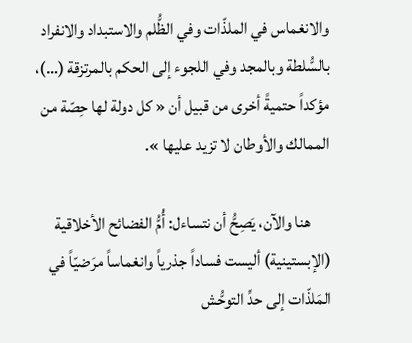والانغماس في الملذّات وفي الظُّلم والاستبداد والانفراد بالسُّلطة وبالمجد وفي اللجوء إلى الحكم بالمرتزقة (…)، مؤكداً حتميةً أخرى من قبيل أن « كل دولة لها حِصّة من الممالك والأوطان لا تزيد عليها ».

      هنا والآن، يَصِحُّ أن نتساءل: أُمُّ الفضائح الأخلاقية (الإبستينية) أليست فساداً جذرياً وانغماساً مرَضيّاً في المَلذّات إلى حدِّ التوحُّش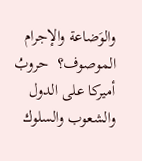والوَضاعة والإجرام الموصوف؟  حروبُ أميركا على الدول والشعوب والسلوك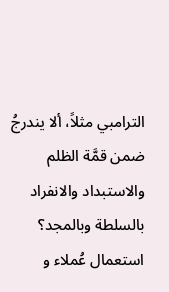الترامبي مثلاً، ألا يندرجُ ضمن قمَّة الظلم والاستبداد والانفراد بالسلطة وبالمجد؟ استعمال عُملاء و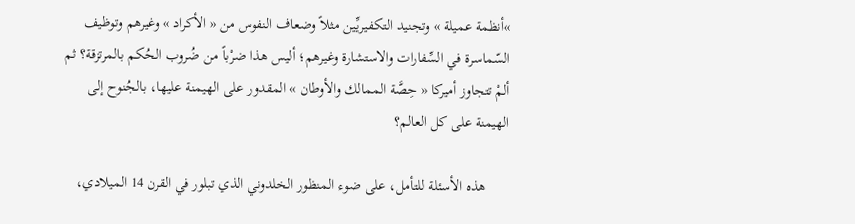»أنظمة عميلة » وتجنيد التكفيريِّين مثلاً وضعاف النفوس من « الأكراد » وغيرهم وتوظيف السّماسرة في السِّفارات والاستشارة وغيرهم؛ أليس هذا ضرْباً من ضُروب الحُكم بالمرتزقة؟ ثم ألمْ تتجاوز أميركا « حِصَّة الممالك والأوطان » المقدور على الهيمنة عليها، بالجُنوح إلى الهيمنة على كل العالم؟

      هذه الأسئلة للتأمل، على ضوء المنظور الخلدوني الذي تبلور في القرن 14 الميلادي،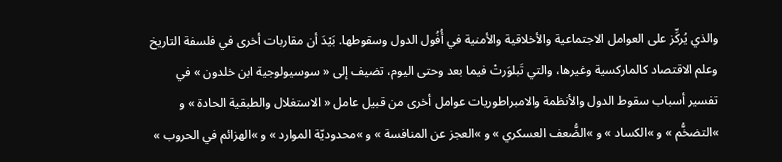والذي يُركِّز على العوامل الاجتماعية والأخلاقية والأمنية في أُفُول الدول وسقوطها. بَيْدَ أن مقاربات أخرى في فلسفة التاريخ وعلم الاقتصاد كالماركسية وغيرها، والتي تَبلوَرتْ فيما بعد وحتى اليوم، تضيف إلى « سوسيولوجية ابن خلدون » في تفسير أسباب سقوط الدول والأنظمة والامبراطوريات عوامل أخرى من قبيل عامل « الاستغلال والطبقية الحادة » و »التضخُّم » و »الكساد » و »الضُّعف العسكري » و »العجز عن المنافسة » و »محدوديّة الموارد » و »الهزائم في الحروب »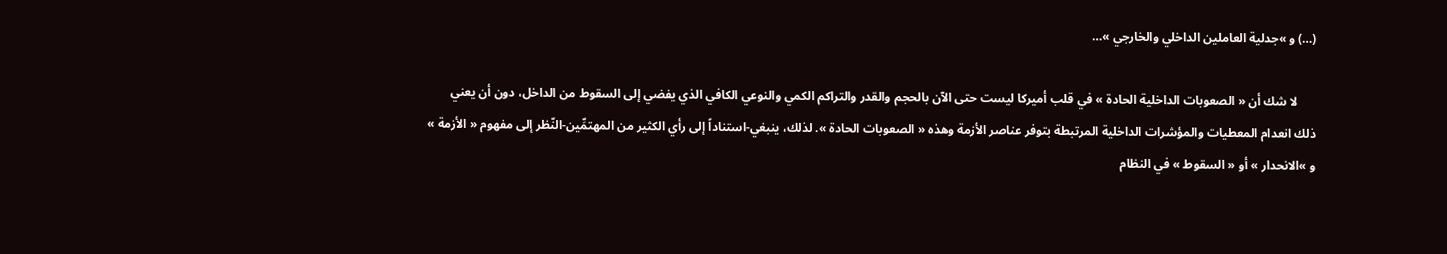(…) و »جدلية العاملين الداخلي والخارجي »…

      لا شك أن « الصعوبات الداخلية الحادة » في قلب أميركا ليست حتى الآن بالحجم والقدر والتراكم الكمي والنوعي الكافي الذي يفضي إلى السقوط من الداخل، دون أن يعني ذلك انعدام المعطيات والمؤشرات الداخلية المرتبطة بتوفر عناصر الأزمة وهذه « الصعوبات الحادة ». لذلك، ينبغي-استناداً إلى رأي الكثير من المهتمِّين-النّظر إلى مفهوم « الأزمة » و »الانحدار » أو « السقوط » في النظام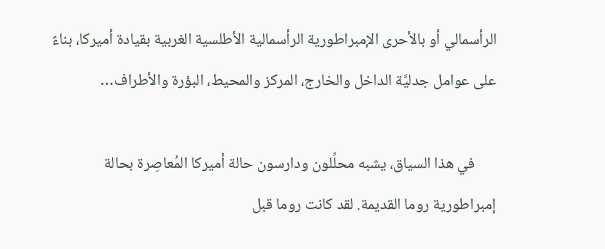الرأسمالي أو بالأحرى الإمبراطورية الرأسمالية الأطلسية الغربية بقيادة أميركا، بناءً على عوامل جدليَّة الداخل والخارج، المركز والمحيط، البؤرة والأطراف…

      في هذا السياق، يشبه محلِّلون ودارسون حالة أميركا المُعاصِرة بحالة إمبراطورية روما القديمة. لقد كانت روما قبل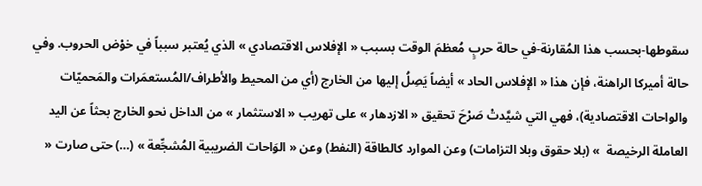سقوطها-بحسب هذا المُقارنة-في حالة حربٍ مُعظمَ الوقت بسبب « الإفلاس الاقتصادي » الذي يُعتبر سبباً في خوْض الحروب. وفي حالة أميركا الراهنة، فإن هذا « الإفلاس الحاد » أيضاً يَصِلُ إليها من الخارج (أي من المحيط والأطراف/المُستعمَرات والمَحميّات والواحات الاقتصادية)، فهي التي شيَّدتْ صَرْحَ تحقيق « الازدهار » على تهريب « الاستثمار » من الداخل نحو الخارج بحثاً عن اليد العاملة الرخيصة  » (بلا حقوق وبلا التزامات) وعن الموارد كالطاقة (النفط) وعن « الوَاحات الضريبية المُشجِّعة » (…) حتى صارت «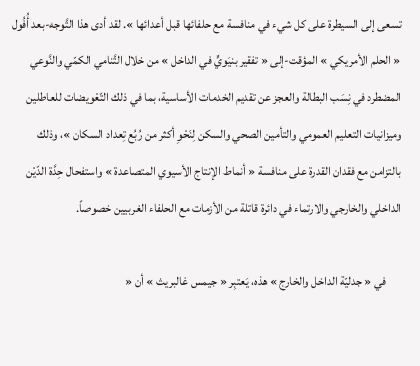تسعى إلى السيطرة على كل شيء في منافسة مع حلفائها قبل أعدائها ». لقد أدى هذا التَّوجه-بعد أُفُول « الحلم الأمريكي » المؤقت-إلى « تفقير بنيَويٍّ في الداخل » من خلال التَّنامي الكمّي والنَّوعي المضطرد في نِسَب البطالة والعجز عن تقديم الخدمات الأساسية، بما في ذلك التّعْويضات للعاطلين وميزانيات التعليم العمومي والتأمين الصحي والسكن لِنَحْوِ أكثر من رُبُع تِعداد السكان »، وذلك بالتزامن مع فقدان القدرة على منافسة « أنماط الإنتاج الأسيوي المتصاعدة » واستفحال حِدَّة الدّيْن الداخلي والخارجي والارتماء في دائرة قاتلة من الأزمات مع الحلفاء الغربيين خصوصاً.

      في « جدليّة الداخل والخارج » هذه، يَعتبِر « جيمس غالبريث » أن «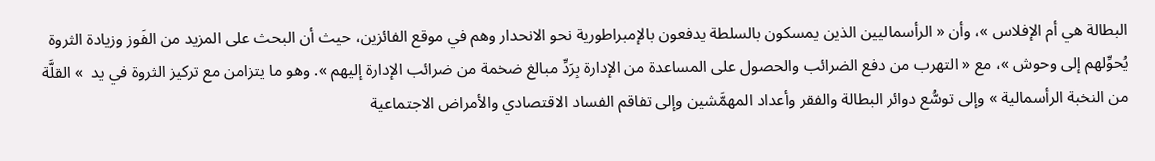البطالة هي أم الإفلاس »، وأن « الرأسماليين الذين يمسكون بالسلطة يدفعون بالإمبراطورية نحو الانحدار وهم في موقع الفائزين، حيث أن البحث على المزيد من الفَوز وزيادة الثروة يُحوِّلهم إلى وحوش »، مع « التهرب من دفع الضرائب والحصول على المساعدة من الإدارة بِرَدِّ مبالغ ضخمة من ضرائب الإدارة إليهم ». وهو ما يتزامن مع تركيز الثروة في يد  » القلَّة من النخبة الرأسمالية » وإلى توسُّع دوائر البطالة والفقر وأعداد المهمَّشين وإلى تفاقم الفساد الاقتصادي والأمراض الاجتماعية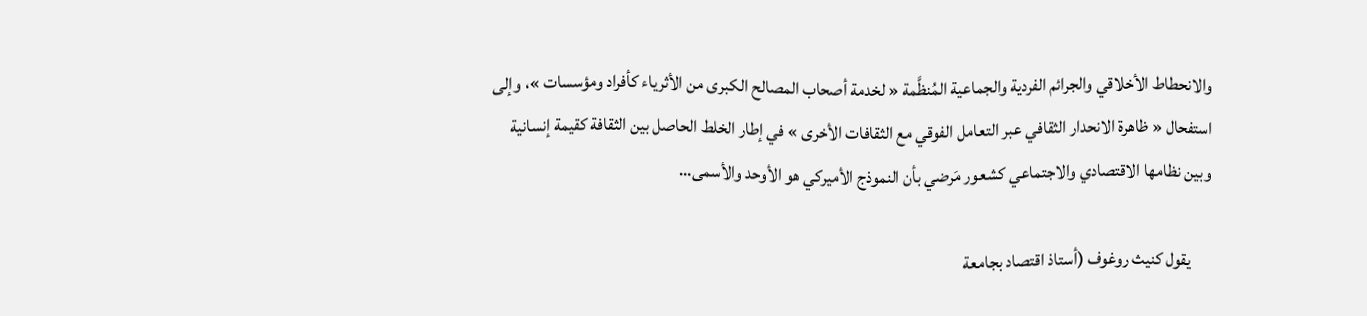والانحطاط الأخلاقي والجرائم الفردية والجماعية المُنظَّمة « لخدمة أصحاب المصالح الكبرى من الأثرياء كأفراد ومؤسسات »، وإلى استفحال « ظاهرة الانحدار الثقافي عبر التعامل الفوقي مع الثقافات الأخرى » في إطار الخلط الحاصل بين الثقافة كقيمة إنسانية وبين نظامها الاقتصادي والاجتماعي كشعور مَرضي بأن النموذج الأميركي هو الأوحد والأسمى…

      يقول كنيث روغوف (أستاذ اقتصاد بجامعة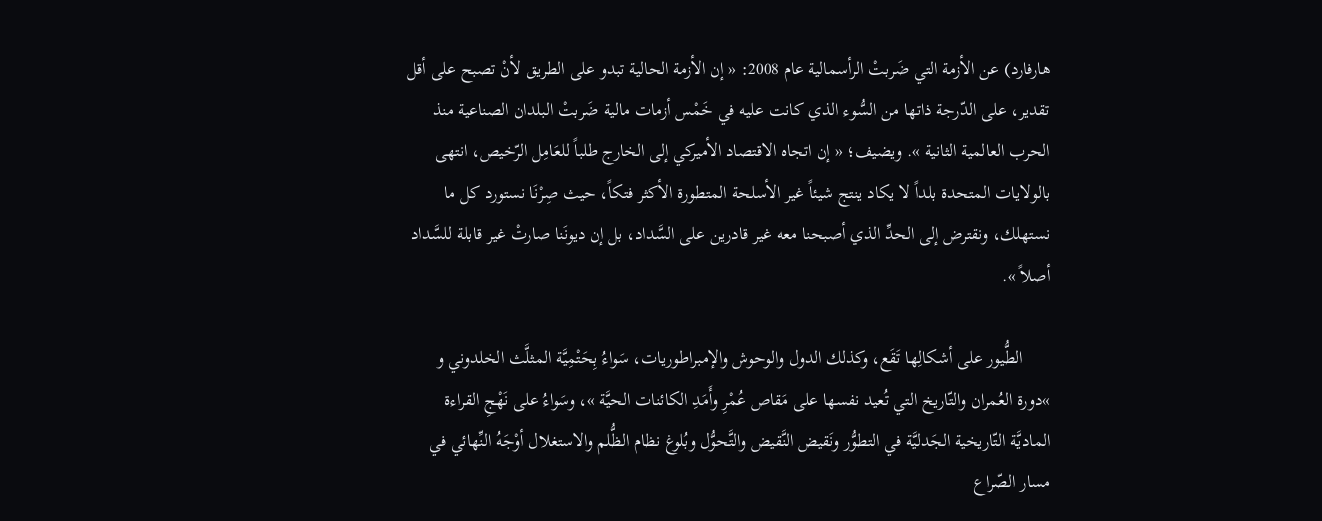هارفارد) عن الأزمة التي ضَربتْ الرأسمالية عام 2008: « إن الأزمة الحالية تبدو على الطريق لأنْ تصبح على أقل تقدير، على الدّرجة ذاتها من السُّوء الذي كانت عليه في خَمْس أزمات مالية ضَربتْ البلدان الصناعية منذ الحرب العالمية الثانية ». ويضيف؛ « إن اتجاه الاقتصاد الأميركي إلى الخارج طلباً للعَامِل الرّخيص، انتهى بالولايات المتحدة بلداً لا يكاد ينتج شيئاً غير الأسلحة المتطورة الأكثر فتكاً، حيث صِرْنَا نستورد كل ما نستهلك، ونقترض إلى الحدِّ الذي أصبحنا معه غير قادرين على السَّداد، بل إن ديونَنا صارتْ غير قابلة للسَّداد أصلاً ».

      الطُّيور على أشكالِها تَقَع، وكذلك الدول والوحوش والإمبراطوريات، سَواءُ بِحَتْمِيَّة المثلَّث الخلدوني و »دورة العُمران والتّاريخ التي تُعيد نفسها على مَقاص عُمْرِ وأَمَدِ الكائنات الحيَّة »، وسَواءُ على نَهْجِ القراءة الماديَّة التّاريخية الجَدليَّة في التطوُّر ونَقيض النَّقيض والتَّحوُّل وبُلوغ نظام الظُّلم والاستغلال أوْجَهُ النِّهائي في مسار الصّراع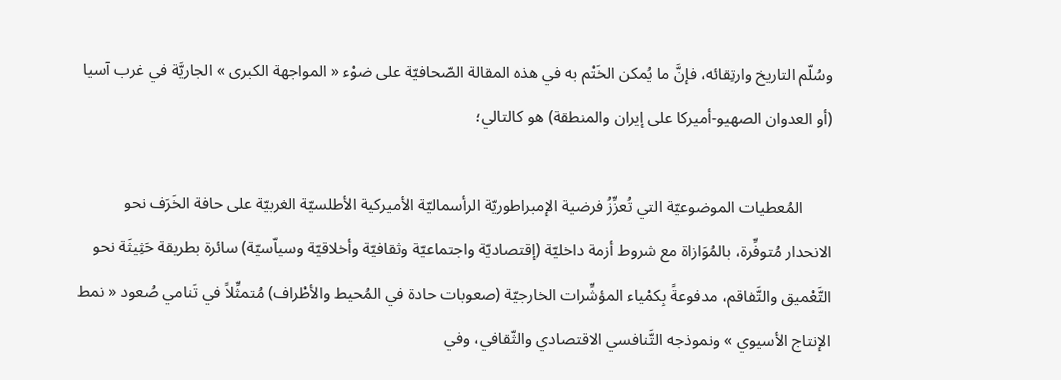وسُلّم التاريخ وارتِقائه، فإنَّ ما يُمكن الخَتْم به في هذه المقالة الصّحافيّة على ضوْء « المواجهة الكبرى » الجاريَّة في غرب آسيا (أو العدوان الصهيو-أميركا على إيران والمنطقة) هو كالتالي؛

       المُعطيات الموضوعيّة التي تُعزِّزُ فرضية الإمبراطوريّة الرأسماليّة الأميركية الأطلسيّة الغربيّة على حافة الخَرَف نحو الانحدار مُتوفِّرة، بالمُوَازاة مع شروط أزمة داخليّة (إقتصاديّة واجتماعيّة وثقافيّة وأخلاقيّة وسياّسيّة) سائرة بطريقة حَثِيثَة نحو التَّعْميق والتَّفاقم، مدفوعةً بِكمْياء المؤشِّرات الخارجيّة (صعوبات حادة في المُحيط والأطْراف) مُتمثِّلاً في تَنامي صُعود « نمط الإنتاج الأسيوي » ونموذجه التَّنافسي الاقتصادي والثّقافي، وفي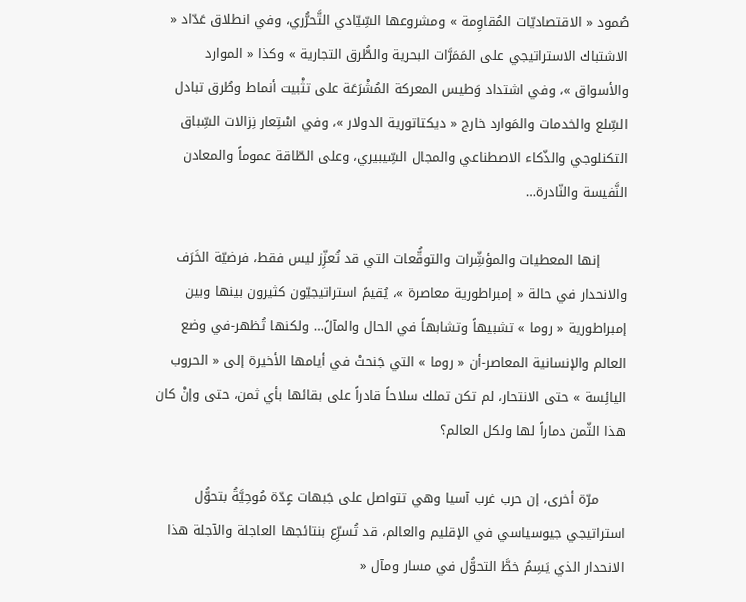صُمود « الاقتصاديّات المُقاوِمة » ومشروعها السِّيّادي التَّحرُّري، وفي انطلاق عَدّاد « الاشتباك الاستراتيجي على المَمَرَّات البحرية والطُّرق التجارية » وكذا « الموارد والأسواق »، وفي اشتداد وَطيس المعركة المُشْرَعَة على تثْبيت أنماط وطُرق تبادل السِّلع والخدمات والمَوارد خارج « ديكتاتورية الدولار »، وفي اسْتِعار نِزالات السِّباق التكنلوجي والذّكاء الاصطناعي والمجال السِّيبيري، وعلى الطّاقة عموماً والمعادن النَّفيسة والنّادرة…

      إنها المعطيات والمؤشِّرات والتوقُّعات التي قد تُعزِّز ليس فقط، فرضيّة الخَرَف والانحدار في حالة « إمبراطورية معاصرة »، يُقيمً استراتيجيّون كثيرون بينها وبين إمبراطورية « روما » تشبيهاً وتشابهاً في الحال والمآلً… ولكنها تُظهر-في وضع العالم والإنسانية المعاصر-أن « روما » التي جَنحتْ في أيامها الأخيرة إلى « الحروب اليائِسة » حتى الانتحار، لم تكن تملك سلاحاً قادراً على بقائها بأي ثمن، حتى وإنْ كان هذا الثّمن دماراً لها ولكل العالم؟

      مرّة أخرى، إن حرب غرب آسيا وهي تتواصل على جَبهات عٍدّة مُوحِيَّةُ بتحوُّل استراتيجي جيوسياسي في الإقليم والعالم، قد تُسرِّع بنتائجها العاجلة والآجلة هذا الانحدار الذي يَسِمُ خطَّ التحوُّل في مسار ومآل «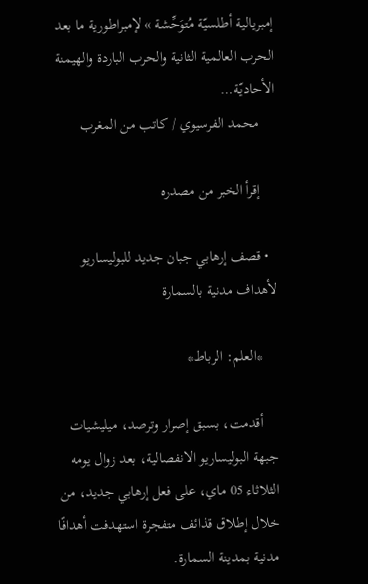إمبريالية أطلسيّة مُتوَحِّشة » لإمبراطورية ما بعد الحرب العالمية الثانية والحرب الباردة والهيمنة الأحاديّة…
    محمد الفرسيوي / كاتب من المغرب

    إقرأ الخبر من مصدره

  • قصف إرهابي جبان جديد للبوليساريو لأهداف مدنية بالسمارة

    *العلم: الرباط*

    أقدمت، بسبق إصرار وترصد، ميليشيات جبهة البوليساريو الانفصالية، بعد زوال يومه الثلاثاء 05 ماي، على فعل إرهابي جديد، من خلال إطلاق قذائف متفجرة استهدفت أهدافًا مدنية بمدينة السمارة.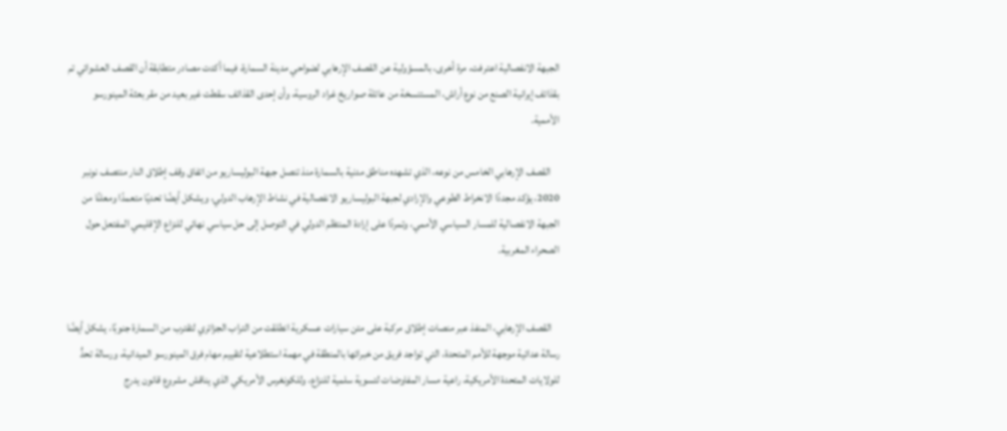الجبهة الانفصالية اعترفت، مرة أخرى، بالمسؤولية عن القصف الإرهابي لضواحي مدينة السمارة، فيما أكدت مصادر متطابقة أن القصف العشوائي تم بقذائف إيرانية الصنع من نوع أراش، المستنسخة من عائلة صواريخ غراد الروسية، وأن إحدى القذائف سقطت غير بعيد من مقر بعثة المينورسو الأممية.

    القصف الإرهابي الخامس من نوعه، الذي تشهده مناطق مدنية بالسمارة منذ تنصل جبهة البوليساريو من اتفاق وقف إطلاق النار منتصف نونبر 2020، يؤكد مجددًا الانخراط الطوعي والإرادي لجبهة البوليساريو الانفصالية في نشاط الإرهاب الدولي، ويشكل أيضًا تحديًا متعمدًا ومعلنًا من الجبهة الانفصالية للمسار السياسي الأممي، وتمردًا على إرادة المنتظم الدولي في التوصل إلى حل سياسي نهائي للنزاع الإقليمي المفتعل حول الصحراء المغربية.


    القصف الإرهابي، المنفذ عبر منصات إطلاق مركبة على متن سيارات عسكرية انطلقت من التراب الجزائري لتقترب من السمارة جنوبًا، يشكل أيضًا رسالة عدائية موجهة للأمم المتحدة، التي تواجد فريق من خبرائها بالمنطقة في مهمة استطلاعية لتقييم مهام فرق المينورسو الميدانية، ورسالة تحدٍّ للولايات المتحدة الأمريكية، راعية مسار المفاوضات لتسوية سلمية للنزاع، وللكونغرس الأمريكي الذي يناقش مشروع قانون يدرج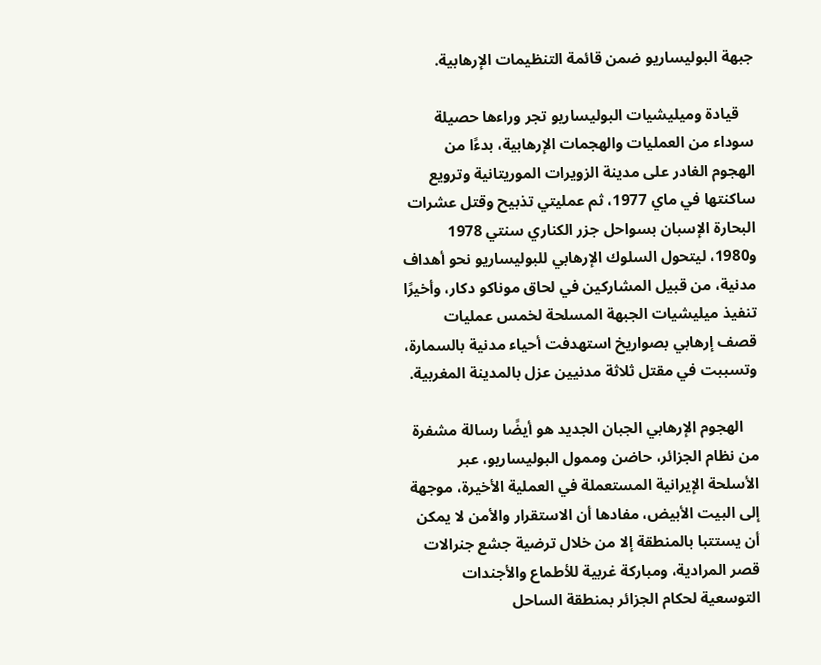جبهة البوليساريو ضمن قائمة التنظيمات الإرهابية.

    قيادة وميليشيات البوليساريو تجر وراءها حصيلة سوداء من العمليات والهجمات الإرهابية، بدءًا من الهجوم الغادر على مدينة الزويرات الموريتانية وترويع ساكنتها في ماي 1977، ثم عمليتي تذبيح وقتل عشرات البحارة الإسبان بسواحل جزر الكناري سنتي 1978 و1980، ليتحول السلوك الإرهابي للبوليساريو نحو أهداف مدنية، من قبيل المشاركين في لحاق موناكو دكار، وأخيرًا تنفيذ ميليشيات الجبهة المسلحة لخمس عمليات قصف إرهابي بصواريخ استهدفت أحياء مدنية بالسمارة، وتسببت في مقتل ثلاثة مدنيين عزل بالمدينة المغربية.

    الهجوم الإرهابي الجبان الجديد هو أيضًا رسالة مشفرة من نظام الجزائر، حاضن وممول البوليساريو، عبر الأسلحة الإيرانية المستعملة في العملية الأخيرة، موجهة إلى البيت الأبيض، مفادها أن الاستقرار والأمن لا يمكن أن يستتبا بالمنطقة إلا من خلال ترضية جشع جنرالات قصر المرادية، ومباركة غربية للأطماع والأجندات التوسعية لحكام الجزائر بمنطقة الساحل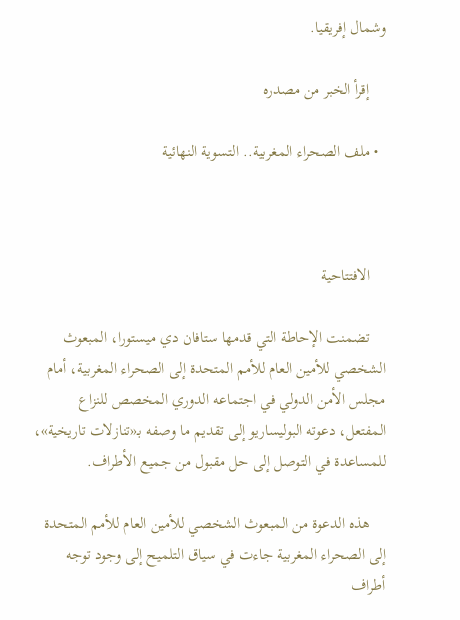وشمال إفريقيا.

    إقرأ الخبر من مصدره

  • ملف الصحراء المغربية.. التسوية النهائية



    الافتتاحية

    تضمنت الإحاطة التي قدمها ستافان دي ميستورا، المبعوث الشخصي للأمين العام للأمم المتحدة إلى الصحراء المغربية، أمام مجلس الأمن الدولي في اجتماعه الدوري المخصص للنزاع المفتعل، دعوته البوليساريو إلى تقديم ما وصفه بـ«تنازلات تاريخية»، للمساعدة في التوصل إلى حل مقبول من جميع الأطراف.

    هذه الدعوة من المبعوث الشخصي للأمين العام للأمم المتحدة إلى الصحراء المغربية جاءت في سياق التلميح إلى وجود توجه أطراف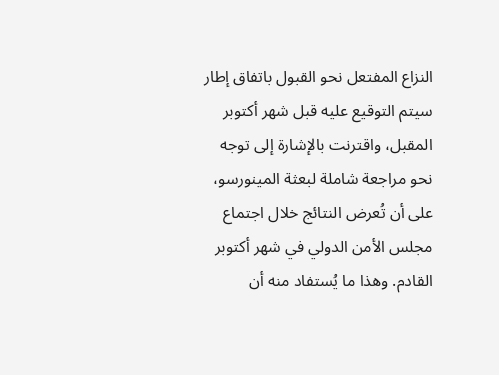النزاع المفتعل نحو القبول باتفاق إطار سيتم التوقيع عليه قبل شهر أكتوبر المقبل، واقترنت بالإشارة إلى توجه نحو مراجعة شاملة لبعثة المينورسو، على أن تُعرض النتائج خلال اجتماع مجلس الأمن الدولي في شهر أكتوبر القادم. وهذا ما يُستفاد منه أن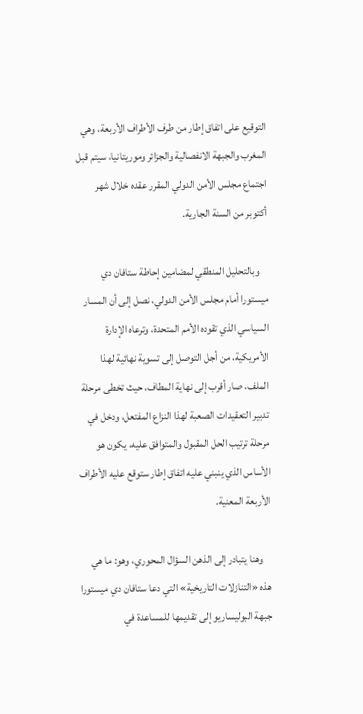التوقيع على اتفاق إطار من طرف الأطراف الأربعة، وهي المغرب والجبهة الانفصالية والجزائر وموريتانيا، سيتم قبل اجتماع مجلس الأمن الدولي المقرر عقده خلال شهر أكتوبر من السنة الجارية.

    وبالتحليل المنطقي لمضامين إحاطة ستافان دي ميستورا أمام مجلس الأمن الدولي، نصل إلى أن المسار السياسي الذي تقوده الأمم المتحدة، وترعاه الإدارة الأمريكية، من أجل التوصل إلى تسوية نهائية لهذا الملف، صار أقرب إلى نهاية المطاف، حيث تخطى مرحلة تدبير التعقيدات الصعبة لهذا النزاع المفتعل، ودخل في مرحلة ترتيب الحل المقبول والمتوافق عليه، يكون هو الأساس الذي ينبني عليه اتفاق إطار ستوقع عليه الأطراف الأربعة المعنية.

    وهنا يتبادر إلى الذهن السؤال المحوري، وهو: ما هي هذه «التنازلات التاريخية» التي دعا ستافان دي ميستورا جبهة البوليساريو إلى تقديمها للمساعدة في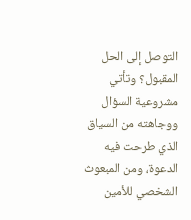التوصل إلى الحل المقبول؟ وتأتي مشروعية السؤال ووجاهته من السياق الذي طرحت فيه الدعوة، ومن المبعوث الشخصي للأمين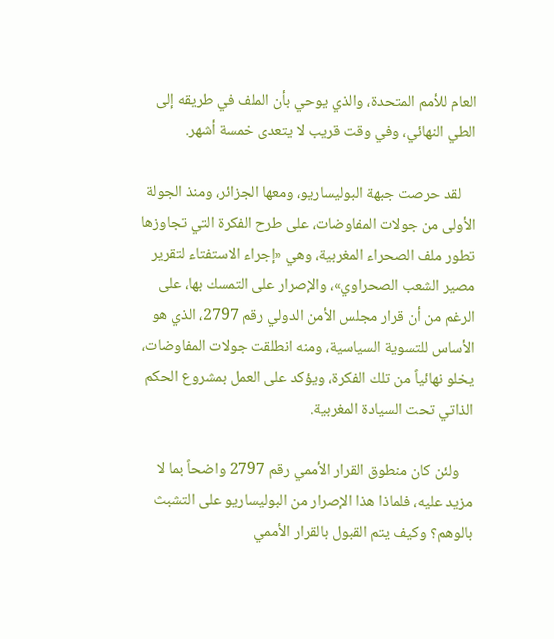العام للأمم المتحدة، والذي يوحي بأن الملف في طريقه إلى الطي النهائي، وفي وقت قريب لا يتعدى خمسة أشهر.

    لقد حرصت جبهة البوليساريو، ومعها الجزائر، ومنذ الجولة الأولى من جولات المفاوضات، على طرح الفكرة التي تجاوزها تطور ملف الصحراء المغربية، وهي «إجراء الاستفتاء لتقرير مصير الشعب الصحراوي»، والإصرار على التمسك بها، على الرغم من أن قرار مجلس الأمن الدولي رقم 2797، الذي هو الأساس للتسوية السياسية، ومنه انطلقت جولات المفاوضات، يخلو نهائياً من تلك الفكرة، ويؤكد على العمل بمشروع الحكم الذاتي تحت السيادة المغربية.

    ولئن كان منطوق القرار الأممي رقم 2797 واضحاً بما لا مزيد عليه، فلماذا هذا الإصرار من البوليساريو على التشبث بالوهم؟ وكيف يتم القبول بالقرار الأممي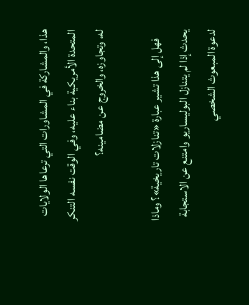هذا، والمشاركة في المشاورات التي ترعاها الولايات المتحدة الأمريكية بناء عليه، وفي الوقت نفسه التنكر له، وتجاوزه، والخروج عن مضامينه؟

    فهل إلى هذا تشير عبارة «تنازلات تاريخية»؟ وماذا يحدث إذا لم يتنازل البوليساريو وامتنع عن الاستجابة لدعوة المبعوث الشخصي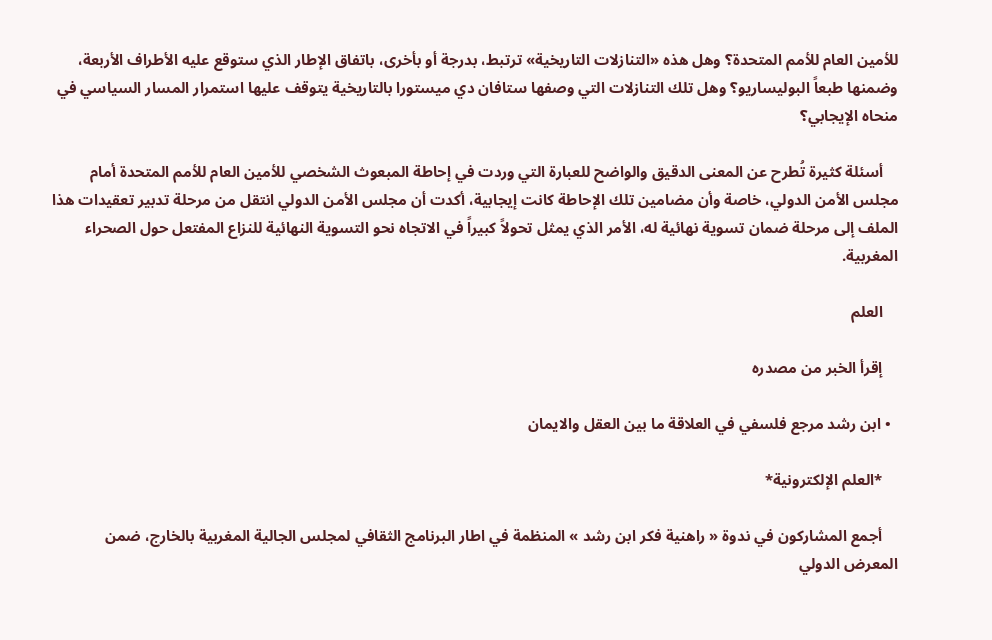للأمين العام للأمم المتحدة؟ وهل هذه «التنازلات التاريخية» ترتبط، بدرجة أو بأخرى، باتفاق الإطار الذي ستوقع عليه الأطراف الأربعة، وضمنها طبعاً البوليساريو؟ وهل تلك التنازلات التي وصفها ستافان دي ميستورا بالتاريخية يتوقف عليها استمرار المسار السياسي في منحاه الإيجابي؟

    أسئلة كثيرة تُطرح عن المعنى الدقيق والواضح للعبارة التي وردت في إحاطة المبعوث الشخصي للأمين العام للأمم المتحدة أمام مجلس الأمن الدولي، خاصة وأن مضامين تلك الإحاطة كانت إيجابية، أكدت أن مجلس الأمن الدولي انتقل من مرحلة تدبير تعقيدات هذا الملف إلى مرحلة ضمان تسوية نهائية له، الأمر الذي يمثل تحولاً كبيراً في الاتجاه نحو التسوية النهائية للنزاع المفتعل حول الصحراء المغربية.

    العلم

    إقرأ الخبر من مصدره

  • ابن رشد مرجع فلسفي في العلاقة ما بين العقل والايمان

    *العلم الإلكترونية*

    أجمع المشاركون في ندوة « راهنية فكر ابن رشد » المنظمة في اطار البرنامج الثقافي لمجلس الجالية المغربية بالخارج، ضمن المعرض الدولي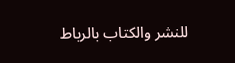للنشر والكتاب بالرباط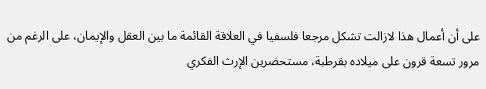على أن أعمال هذا لازالت تشكل مرجعا فلسفيا في العلاقة القائمة ما بين العقل والإيمان، على الرغم من مرور تسعة قرون على ميلاده بقرطبة، مستحضرين الإرث الفكري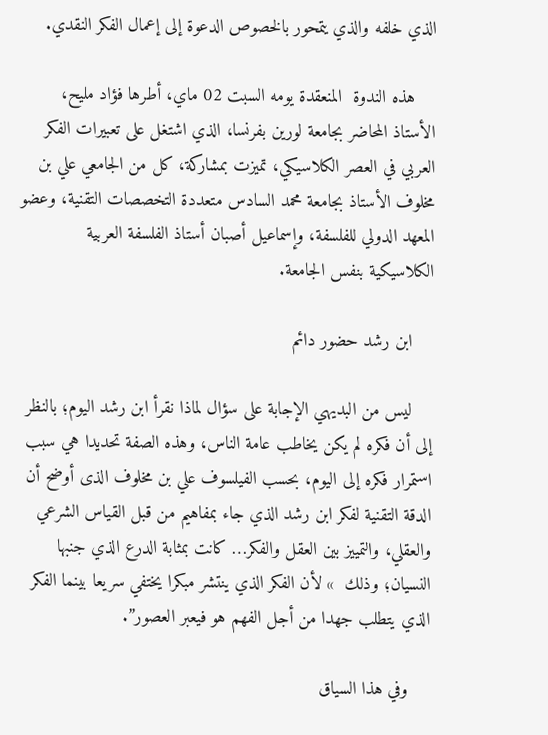الذي خلفه والذي يتمحور بالخصوص الدعوة إلى إعمال الفكر النقدي.

    هذه الندوة  المنعقدة يومه السبت 02 ماي، أطرها فؤاد مليح، الأستاذ المحاضر بجامعة لورين بفرنسا، الذي اشتغل على تعبيرات الفكر العربي في العصر الكلاسيكي، تميزت بمشاركة، كل من الجامعي علي بن مخلوف الأستاذ بجامعة محمد السادس متعددة التخصصات التقنية، وعضو المعهد الدولي للفلسفة، وإسماعيل أصبان أستاذ الفلسفة العربية الكلاسيكية بنفس الجامعة.

    ابن رشد حضور دائم

    ليس من البديهي الإجابة على سؤال لماذا نقرأ ابن رشد اليوم؛ بالنظر إلى أن فكره لم يكن يخاطب عامة الناس، وهذه الصفة تحديدا هي سبب استمرار فكره إلى اليوم، بحسب الفيلسوف علي بن مخلوف الذى أوضح أن الدقة التقنية لفكر ابن رشد الذي جاء بمفاهيم من قبل القياس الشرعي والعقلي، والتمييز بين العقل والفكر… كانت بمثابة الدرع الذي جنبها النسيان؛ وذلك  » لأن الفكر الذي ينتشر مبكرا يختفي سريعا بينما الفكر الذي يتطلب جهدا من أجل الفهم هو فيعبر العصور”.

    وفي هذا السياق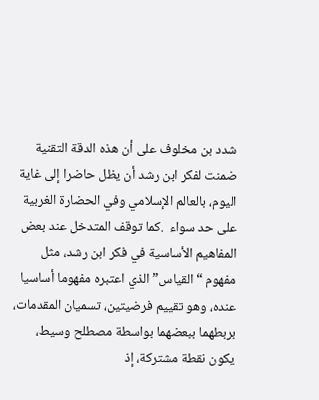شدد بن مخلوف على أن هذه الدقة التقنية ضمنت لفكر ابن رشد أن يظل حاضرا إلى غاية اليوم، بالعالم الإسلامي وفي الحضارة الغربية على حد سواء  .كما توقف المتدخل عند بعض المفاهيم الأساسية في فكر ابن رشد، مثل مفهوم “القياس” الذي اعتبره مفهوما أساسيا عنده، وهو تقييم فرضيتين، تسميان المقدمات، بربطهما ببعضهما بواسطة مصطلح وسيط، يكون نقطة مشتركة، إذ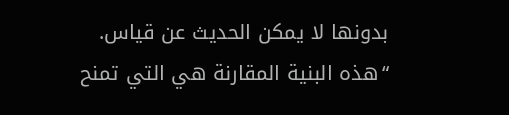بدونها لا يمكن الحديث عن قياس. “هذه البنية المقارنة هي التي تمنح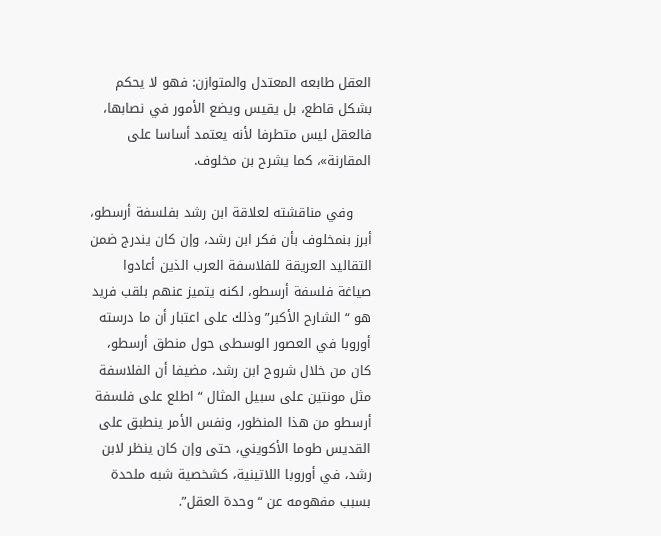العقل طابعه المعتدل والمتوازن: فهو لا يحكم بشكل قاطع، بل يقيس ويضع الأمور في نصابها، فالعقل ليس متطرفا لأنه يعتمد أساسا على المقارنة»، كما يشرح بن مخلوف.

    وفي مناقشته لعلاقة ابن رشد بفلسفة أرسطو، أبرز بنمخلوف بأن فكر ابن رشد، وإن كان يندرج ضمن التقاليد العريقة للفلاسفة العرب الذين أعادوا صياغة فلسفة أرسطو، لكنه يتميز عنهم بلقب فريد هو “ الشارح الأكبر” وذلك على اعتبار أن ما درسته أوروبا في العصور الوسطى حول منطق أرسطو، كان من خلال شروح ابن رشد، مضيفا أن الفلاسفة مثل مونتين على سبيل المثال “ اطلع على فلسفة أرسطو من هذا المنظور، ونفس الأمر ينطبق على القديس طوما الأكويني، حتى وإن كان ينظر لابن رشد، في أوروبا اللاتينية، كشخصية شبه ملحدة بسبب مفهومه عن “وحدة العقل”.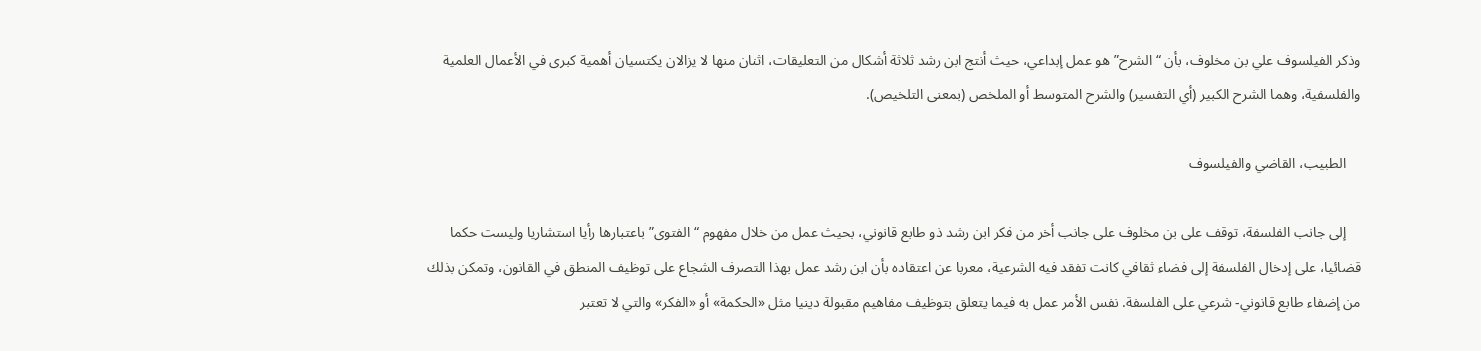وذكر الفيلسوف علي بن مخلوف، بأن “ الشرح” هو عمل إبداعي، حيث أنتج ابن رشد ثلاثة أشكال من التعليقات، اثنان منها لا يزالان يكتسيان أهمية كبرى في الأعمال العلمية والفلسفية، وهما الشرح الكبير (أي التفسير) والشرح المتوسط أو الملخص (بمعنى التلخيص).

    الطبيب، القاضي والفيلسوف

    إلى جانب الفلسفة، توقف على بن مخلوف على جانب أخر من فكر ابن رشد ذو طابع قانوني، بحيث عمل من خلال مفهوم “الفتوى” باعتبارها رأيا استشاريا وليست حكما قضائيا، على إدخال الفلسفة إلى فضاء ثقافي كانت تفقد فيه الشرعية، معربا عن اعتقاده بأن ابن رشد عمل بهذا التصرف الشجاع على توظيف المنطق في القانون، وتمكن بذلك من إضفاء طابع قانوني- شرعي على الفلسفة. نفس الأمر عمل به فيما يتعلق بتوظيف مفاهيم مقبولة دينيا مثل «الحكمة» أو «الفكر» والتي لا تعتبر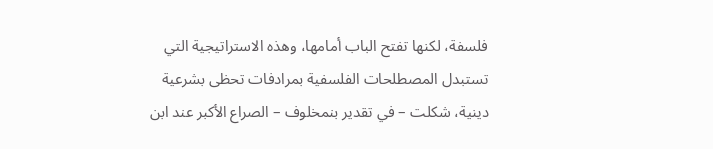فلسفة، لكنها تفتح الباب أمامها، وهذه الاستراتيجية التي تستبدل المصطلحات الفلسفية بمرادفات تحظى بشرعية دينية، شكلت – في تقدير بنمخلوف – الصراع الأكبر عند ابن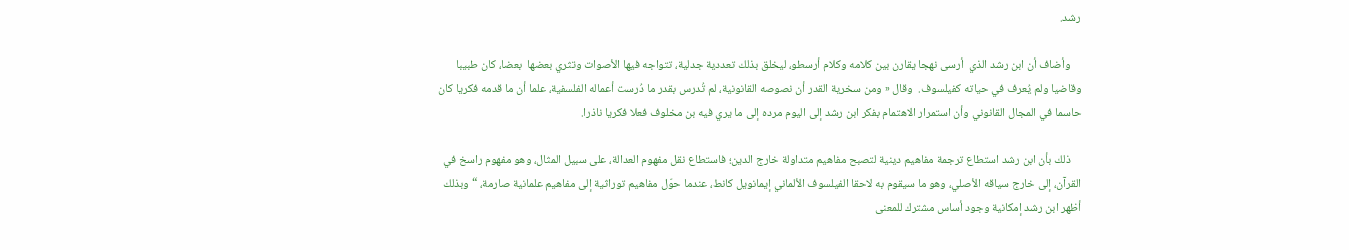رشد.

    وأضاف أن ابن رشد الذي  أرسى نهجا يقارن بين كلامه وكلام أرسطو، ليخلق بذلك تعددية جدلية، تتواجه فيها الأصوات وتثري بعضها  بعضا، كان طبيبا وقاضيا ولم يُعرف في حياته كفيلسوف.  وقال « ومن سخرية القدر أن نصوصه القانونية، لم تُدرس بقدر ما دُرست أعماله الفلسفية، علما أن ما قدمه فكريا كان حاسما في المجال القانوني وأن استمرار الاهتمام بفكر ابن رشد إلى اليوم مرده إلى ما يري فيه بن مخلوف فعلا فكريا ناذرا.

    ذلك بأن ابن رشد استطاع ترجمة مفاهيم دينية لتصبح مفاهيم متداولة خارج الدين؛ فاستطاع نقل مفهوم العدالة، على سبيل المثال، وهو مفهوم راسخ في القرآن، إلى خارج سياقه الأصلي، وهو ما سيقوم به لاحقا الفيلسوف الألماني إيمانويل كانط، عندما حوّل مفاهيم توراثية إلى مفاهيم علمانية صارمة، “وبذلك أظهر ابن رشد إمكانية وجود أساس مشترك للمعنى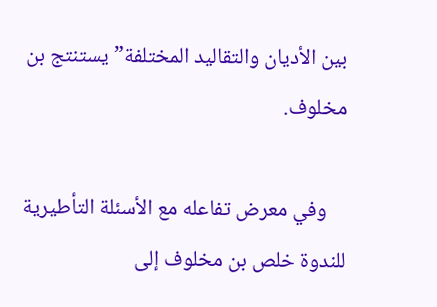بين الأديان والتقاليد المختلفة” يستنتج بن مخلوف.

    وفي معرض تفاعله مع الأسئلة التأطيرية للندوة خلص بن مخلوف إلى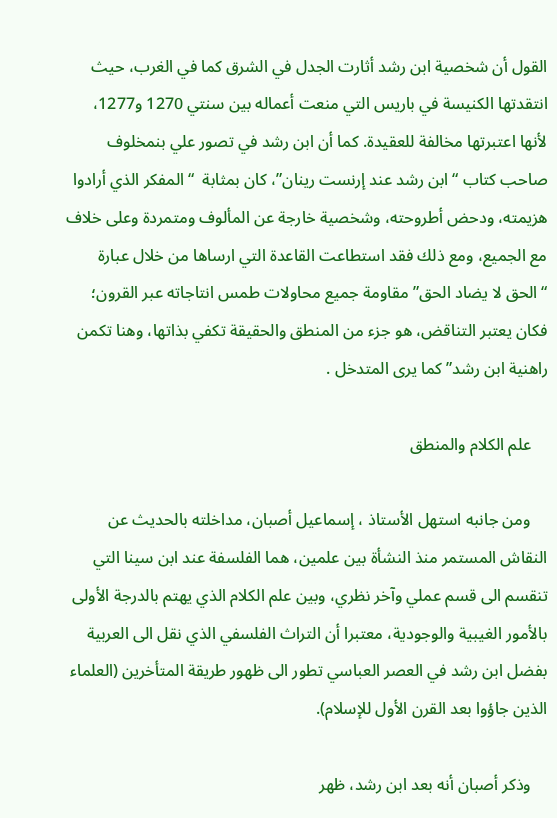القول أن شخصية ابن رشد أثارت الجدل في الشرق كما في الغرب، حيث  انتقدتها الكنيسة في باريس التي منعت أعماله بين سنتي 1270 و1277، لأنها اعتبرتها مخالفة للعقيدة. كما أن ابن رشد في تصور علي بنمخلوف صاحب كتاب “ابن رشد عند إرنست رينان”، كان بمثابة  “المفكر الذي أرادوا هزيمته، ودحض أطروحته، وشخصية خارجة عن المألوف ومتمردة وعلى خلاف مع الجميع، ومع ذلك فقد استطاعت القاعدة التي ارساها من خلال عبارة “الحق لا يضاد الحق” مقاومة جميع محاولات طمس انتاجاته عبر القرون؛ فكان يعتبر التناقض، هو جزء من المنطق والحقيقة تكفي بذاتها، وهنا تكمن راهنية ابن رشد” كما يرى المتدخل .

    علم الكلام والمنطق

    ومن جانبه استهل الأستاذ ، إسماعيل أصبان، مداخلته بالحديث عن النقاش المستمر منذ النشأة بين علمين، هما الفلسفة عند ابن سينا التي تنقسم الى قسم عملي وآخر نظري، وبين علم الكلام الذي يهتم بالدرجة الأولى بالأمور الغيبية والوجودية، معتبرا أن التراث الفلسفي الذي نقل الى العربية بفضل ابن رشد في العصر العباسي تطور الى ظهور طريقة المتأخرين (العلماء الذين جاؤوا بعد القرن الأول للإسلام).

    وذكر أصبان أنه بعد ابن رشد، ظهر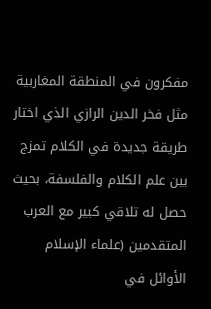مفكرون في المنطقة المغاربية مثل فخر الدين الرازي الذي اختار طريقة جديدة في الكلام تمزج بين علم الكلام والفلسفة، بحيث حصل له تلاقي كبير مع العرب المتقدمين (علماء الإسلام الأوائل في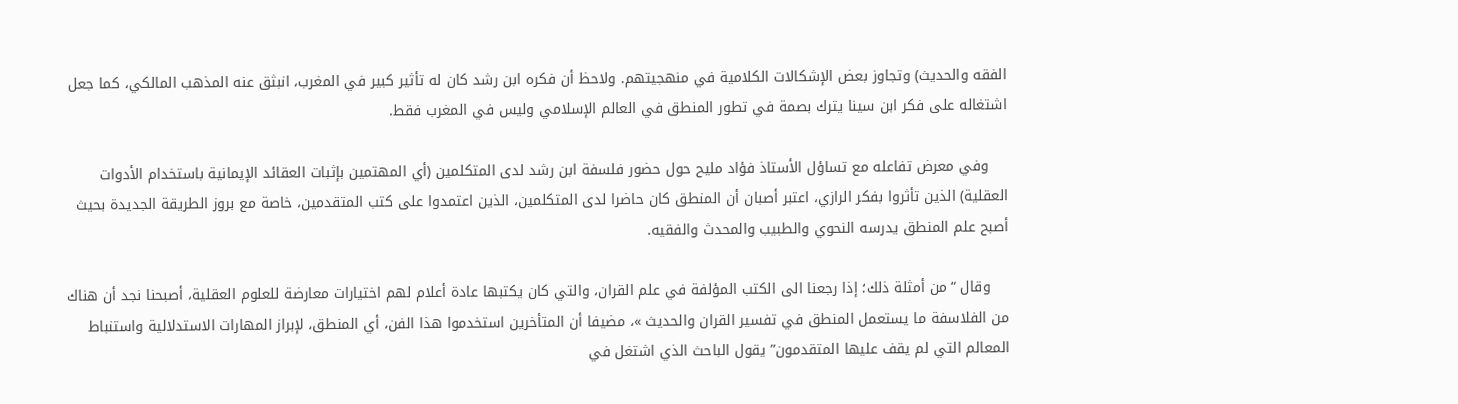الفقه والحديث) وتجاوز بعض الإشكالات الكلامية في منهجيتهم. ولاحظ أن فكره ابن رشد كان له تأثير كبير في المغرب، انبثق عنه المذهب المالكي، كما جعل اشتغاله على فكر ابن سينا يترك بصمة في تطور المنطق في العالم الإسلامي وليس في المغرب فقط.

    وفي معرض تفاعله مع تساؤل الأستاذ فؤاد مليح حول حضور فلسفة ابن رشد لدى المتكلمين (أي المهتمين بإثبات العقائد الإيمانية باستخدام الأدوات العقلية) الذين تأثروا بفكر الرازي، اعتبر أصبان أن المنطق كان حاضرا لدى المتكلمين، الذين اعتمدوا على كتب المتقدمين، خاصة مع بروز الطريقة الجديدة بحيث أصبح علم المنطق يدرسه النحوي والطبيب والمحدث والفقيه.

    وقال “من أمثلة ذلك؛ إذا رجعنا الى الكتب المؤلفة في علم القران، والتي كان يكتبها عادة أعلام لهم اختيارات معارضة للعلوم العقلية، أصبحنا نجد أن هناك من الفلاسفة ما يستعمل المنطق في تفسير القران والحديث »، مضيفا أن المتأخرين استخدموا هذا الفن، أي المنطق، لإبراز المهارات الاستدلالية واستنباط المعالم التي لم يقف عليها المتقدمون” يقول الباحث الذي اشتغل في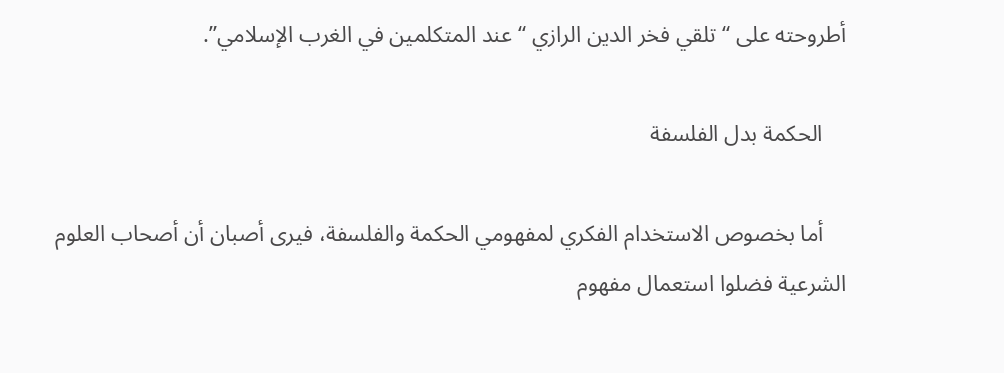أطروحته على “تلقي فخر الدين الرازي “عند المتكلمين في الغرب الإسلامي”.

    الحكمة بدل الفلسفة

    أما بخصوص الاستخدام الفكري لمفهومي الحكمة والفلسفة، فيرى أصبان أن أصحاب العلوم الشرعية فضلوا استعمال مفهوم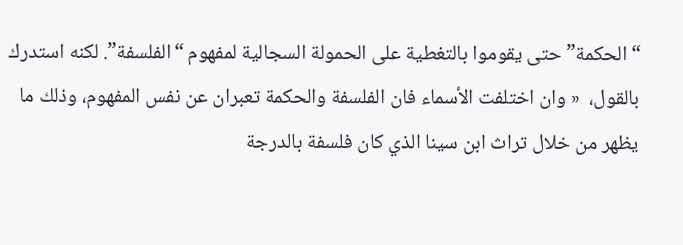“الحكمة” حتى يقوموا بالتغطية على الحمولة السجالية لمفهوم “الفلسفة”. لكنه استدرك بالقول،  « وان اختلفت الأسماء فان الفلسفة والحكمة تعبران عن نفس المفهوم، وذلك ما يظهر من خلال تراث ابن سينا الذي كان فلسفة بالدرجة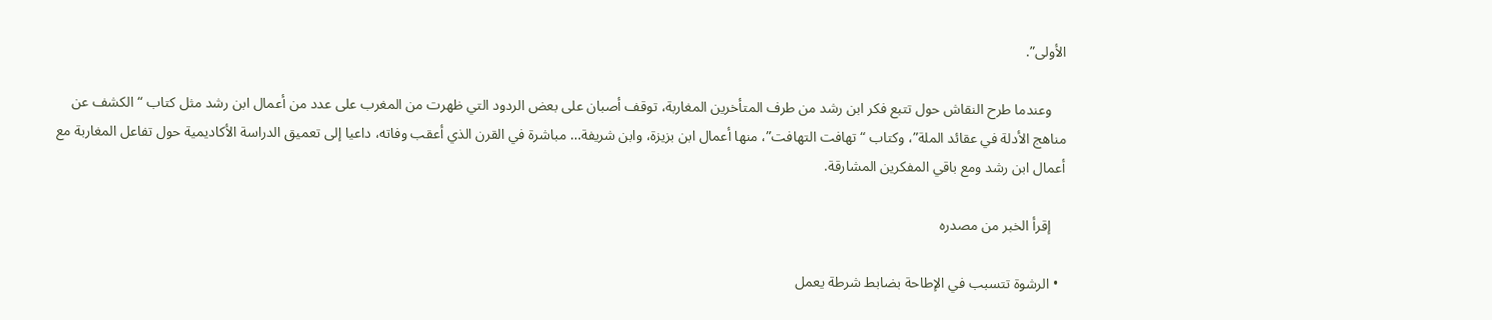الأولى”.

    وعندما طرح النقاش حول تتبع فكر ابن رشد من طرف المتأخرين المغاربة، توقف أصبان على بعض الردود التي ظهرت من المغرب على عدد من أعمال ابن رشد مثل كتاب “الكشف عن مناهج الأدلة في عقائد الملة”، وكتاب “تهافت التهافت”، منها أعمال ابن بزيزة، وابن شريفة… مباشرة في القرن الذي أعقب وفاته، داعيا إلى تعميق الدراسة الأكاديمية حول تفاعل المغاربة مع أعمال ابن رشد ومع باقي المفكرين المشارقة.

    إقرأ الخبر من مصدره

  • الرشوة تتسبب في الإطاحة بضابط شرطة يعمل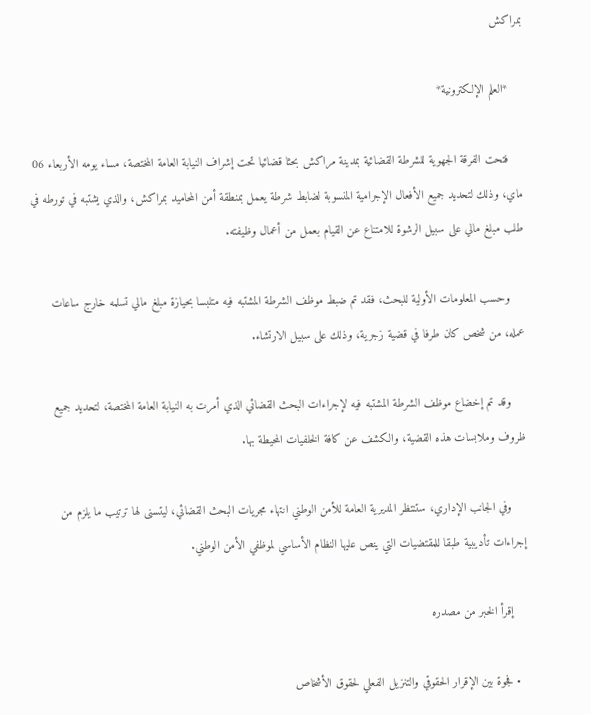بمراكش

    *العلم الإلكترونية*

    فتحت الفرقة الجهوية للشرطة القضائية بمدينة مراكش بحثا قضائيا تحت إشراف النيابة العامة المختصة، مساء يومه الأربعاء 06 ماي، وذلك لتحديد جميع الأفعال الإجرامية المنسوبة لضابط شرطة يعمل بمنطقة أمن المحاميد بمراكش، والذي يشتبه في تورطه في طلب مبلغ مالي على سبيل الرشوة للامتناع عن القيام بعمل من أعمال وظيفته.

    وحسب المعلومات الأولية للبحث، فقد تم ضبط موظف الشرطة المشتبه فيه متلبسا بحيازة مبلغ مالي تسلمه خارج ساعات عمله، من شخص كان طرفا في قضية زجرية، وذلك على سبيل الارتشاء.

    وقد تم إخضاع موظف الشرطة المشتبه فيه لإجراءات البحث القضائي الذي أمرت به النيابة العامة المختصة، لتحديد جميع ظروف وملابسات هذه القضية، والكشف عن كافة الخلفيات المحيطة بها.

    وفي الجانب الإداري، ستنتظر المديرية العامة للأمن الوطني انتهاء مجريات البحث القضائي، ليتسنى لها ترتيب ما يلزم من إجراءات تأديبية طبقا للمقتضيات التي ينص عليها النظام الأساسي لموظفي الأمن الوطني.

    إقرأ الخبر من مصدره

  • فجوة بين الإقرار الحقوقي والتنزيل الفعلي لحقوق الأشخاص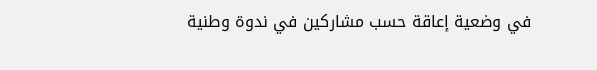في وضعية إعاقة حسب مشاركين في ندوة وطنية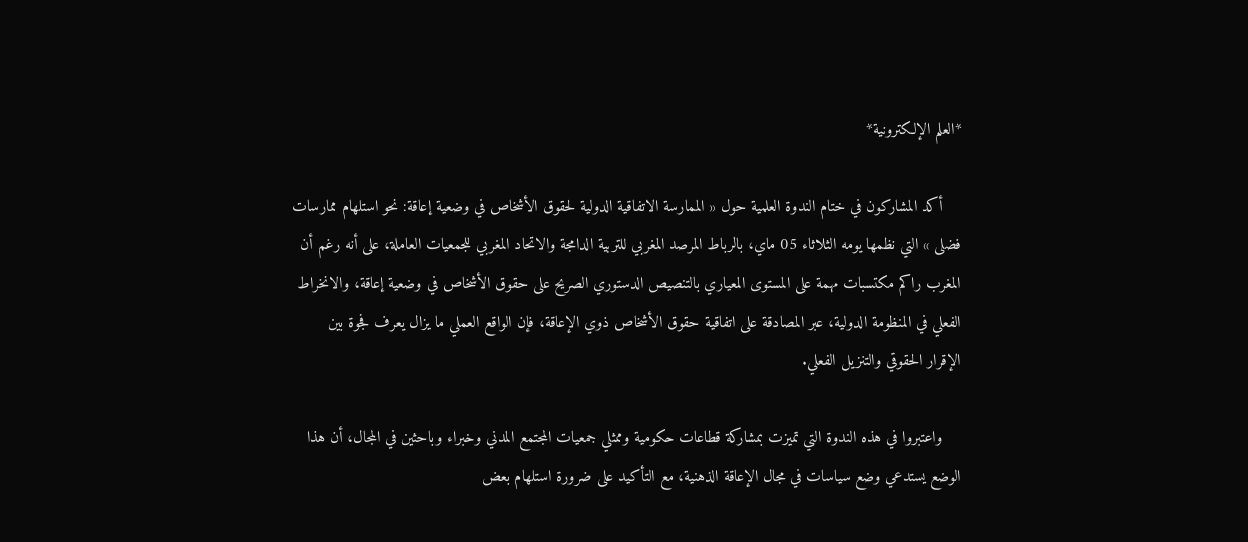*العلم الإلكترونية*

    أكد المشاركون في ختام الندوة العلمية حول « الممارسة الاتفاقية الدولية لحقوق الأشخاص في وضعية إعاقة: نحو استلهام ممارسات فضلى » التي نظمها يومه الثلاثاء 05 ماي، بالرباط المرصد المغربي للتربية الدامجة والاتحاد المغربي للجمعيات العاملة، على أنه رغم أن المغرب راكم مكتسبات مهمة على المستوى المعياري بالتنصيص الدستوري الصريح على حقوق الأشخاص في وضعية إعاقة، والانخراط الفعلي في المنظومة الدولية، عبر المصادقة على اتفاقية حقوق الأشخاص ذوي الإعاقة، فإن الواقع العملي ما يزال يعرف فجوة بين الإقرار الحقوقي والتنزيل الفعلي.

    واعتبروا في هذه الندوة التي تميزت بمشاركة قطاعات حكومية وممثلي جمعيات المجتمع المدني وخبراء وباحثين في المجال، أن هذا الوضع يستدعي وضع سياسات في مجال الإعاقة الذهنية، مع التأكيد على ضرورة استلهام بعض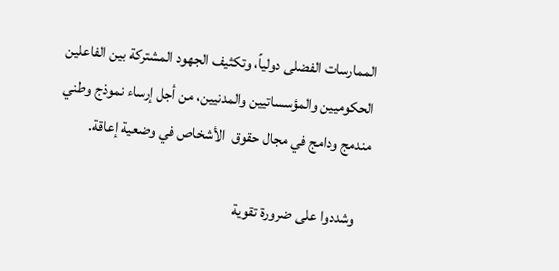الممارسات الفضلى دولياً، وتكثيف الجهود المشتركة بين الفاعلين الحكوميين والمؤسساتيين والمدنيين، من أجل إرساء نموذج وطني مندمج ودامج في مجال حقوق  الأشخاص في وضعية إعاقة.

    وشددوا على ضرورة تقوية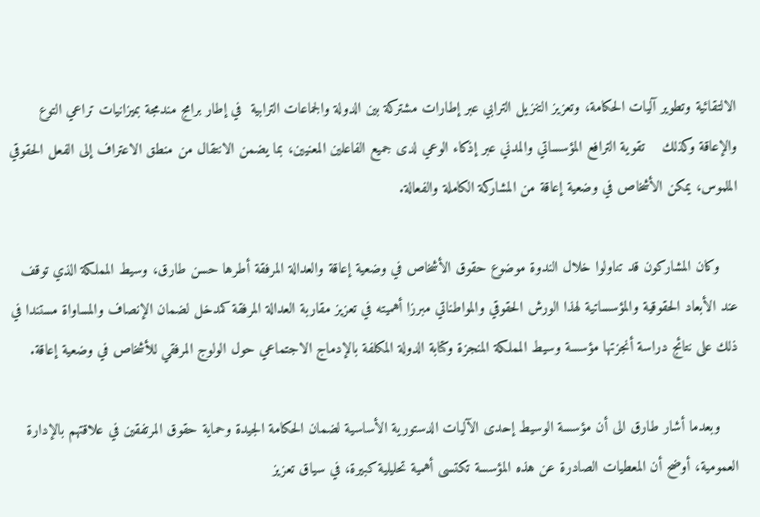الالتقائية وتطوير آليات الحكامة، وتعزيز التنزيل الترابي عبر إطارات مشتركة بين الدولة والجماعات الترابية  في إطار برامج مندمجة بميزانيات تراعي التوع والإعاقة وكذلك    تقوية الترافع المؤسساتي والمدني عبر إذكاء الوعي لدى جميع الفاعلين المعنيين، بما يضمن الانتقال من منطق الاعتراف إلى الفعل الحقوقي الملموس، يمكن الأشخاص في وضعية إعاقة من المشاركة الكاملة والفعالة.

    وكان المشاركون قد تناولوا خلال الندوة موضوع حقوق الأشخاص في وضعية إعاقة والعدالة المرفقة أطرها حسن طارق، وسيط المملكة الذي توقف عند الأبعاد الحقوقية والمؤسساتية لهذا الورش الحقوقي والمواطناتي مبرزا أهميته في تعزيز مقاربة العدالة المرفقة كمدخل لضمان الإنصاف والمساواة مستندا في ذلك على نتائج دراسة أنجزتها مؤسسة وسيط المملكة المنجزة وكتابة الدولة المكلفة بالإدماج الاجتماعي حول الولوج المرفقي للأشخاص في وضعية إعاقة.

    وبعدما أشار طارق الى أن مؤسسة الوسيط إحدى الآليات الدستورية الأساسية لضمان الحكامة الجيدة وحماية حقوق المرتفقين في علاقتهم بالإدارة العمومية، أوضح أن المعطيات الصادرة عن هذه المؤسسة تكتسى أهمية تحليلية كبيرة، في سياق تعزيز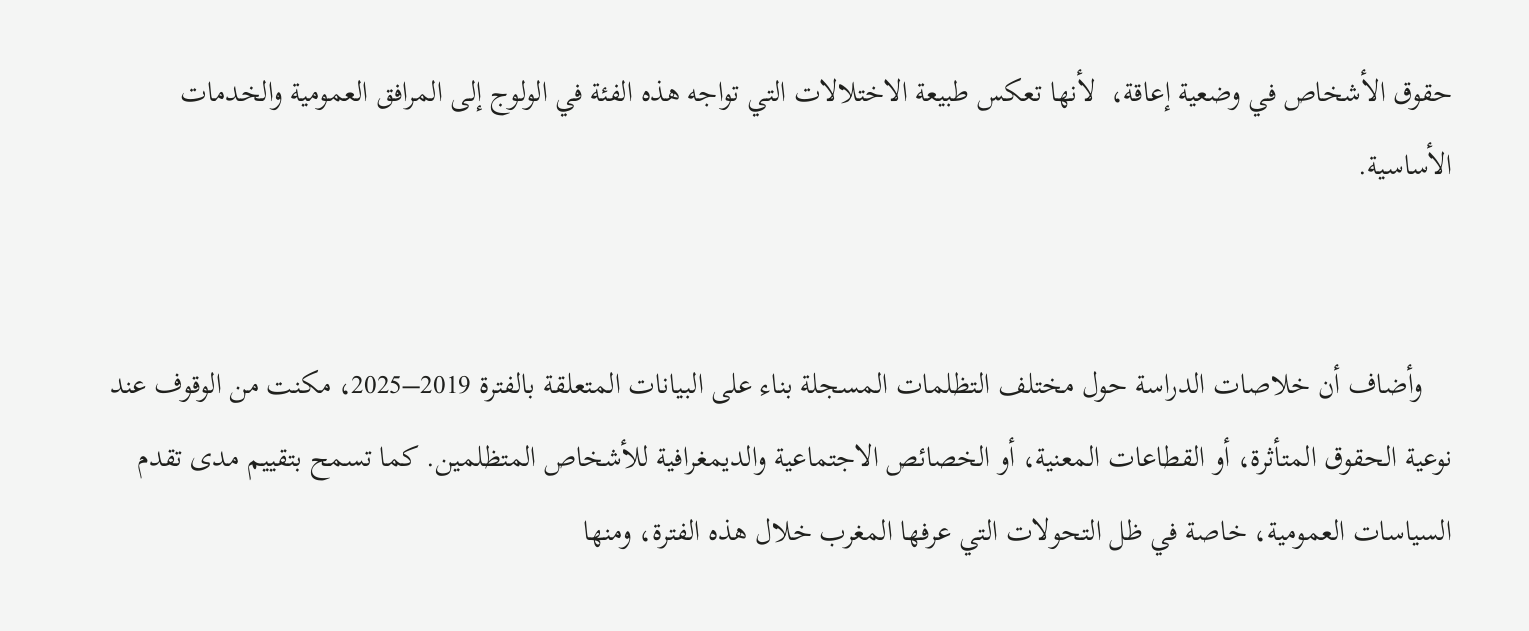حقوق الأشخاص في وضعية إعاقة،  لأنها تعكس طبيعة الاختلالات التي تواجه هذه الفئة في الولوج إلى المرافق العمومية والخدمات الأساسية.


    وأضاف أن خلاصات الدراسة حول مختلف التظلمات المسجلة بناء على البيانات المتعلقة بالفترة 2019–2025، مكنت من الوقوف عند نوعية الحقوق المتأثرة، أو القطاعات المعنية، أو الخصائص الاجتماعية والديمغرافية للأشخاص المتظلمين. كما تسمح بتقييم مدى تقدم السياسات العمومية، خاصة في ظل التحولات التي عرفها المغرب خلال هذه الفترة، ومنها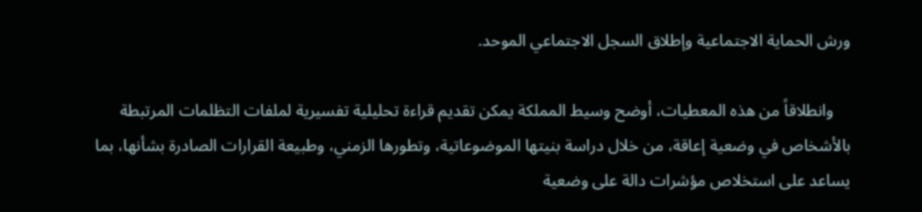ورش الحماية الاجتماعية وإطلاق السجل الاجتماعي الموحد.

    وانطلاقاً من هذه المعطيات، أوضح وسيط المملكة يمكن تقديم قراءة تحليلية تفسيرية لملفات التظلمات المرتبطة بالأشخاص في وضعية إعاقة، من خلال دراسة بنيتها الموضوعاتية، وتطورها الزمني، وطبيعة القرارات الصادرة بشأنها، بما يساعد على استخلاص مؤشرات دالة على وضعية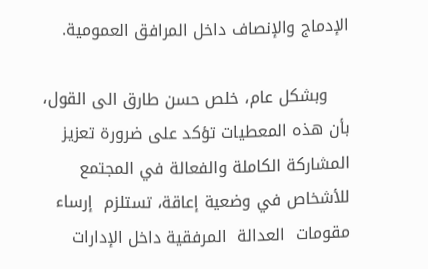الإدماج والإنصاف داخل المرافق العمومية.

    وبشكل عام، خلص حسن طارق الى القول، بأن هذه المعطيات تؤكد على ضرورة تعزيز المشاركة الكاملة والفعالة في المجتمع  للأشخاص في وضعية إعاقة، تستلزم  إرساء مقومات  العدالة  المرفقية داخل الإدارات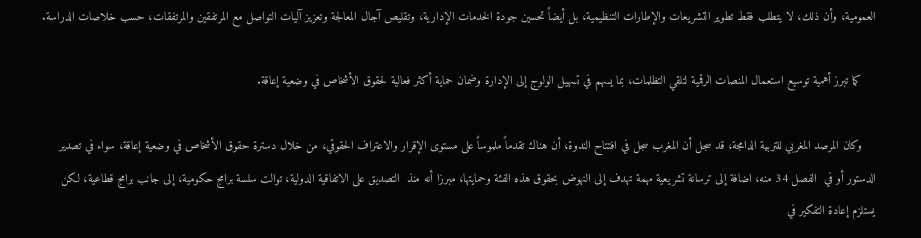العمومية، وأن ذلك، لا يتطلب فقط تطوير التشريعات والإطارات التنظيمية، بل أيضاً تحسين جودة الخدمات الإدارية، وتقليص آجال المعالجة وتعزيز آليات التواصل مع المرتفقين والمرتفقات، حسب خلاصات الدراسة.

    كما تبرز أهمية توسيع استعمال المنصات الرقمية لتلقي التظلمات، بما يسهم في تسهيل الولوج إلى الإدارة وضمان حماية أكثر فعالية لحقوق الأشخاص في وضعية إعاقة.

    وكان المرصد المغربي للتربية الدامجة، قد سجل أن المغرب سجل في افتتاح الندوة، أن هناك تقدماً ملموساً على مستوى الإقرار والاعتراف الحقوقي، من خلال دسترة حقوق الأشخاص في وضعية إعاقة، سواء في تصدير الدستور أو في  الفصل 34 منه، اضافة إلى ترسانة تشريعية مهمة تهدف إلى النهوض بحقوق هذه الفئة وحمايتها، مبرزا أنه منذ  التصديق على الاتفاقية الدولية، توالت سلسة برامج حكومية، إلى جانب برامج قطاعية، لكن يستلزم إعادة التفكير في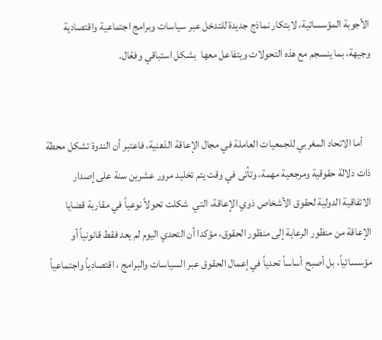الأجوبة المؤسساتية، لابتكار نماذج جديدة للتدخل عبر سياسات وبرامج اجتماعية واقتصادية وجيهة، بما ينسجم مع هذه التحولات ويتفاعل معها  بشكل استباقي وفعّال.


    أما الاتحاد المغربي للجمعيات العاملة في مجال الإعاقة الذهنية، فاعتبر أن الندوة تشكل محطة ذات دلالة حقوقية ومرجعية مهمة، وتأتى في وقت يتم تخليد مرور عشرين سنة على إصدار الاتفاقية الدولية لحقوق الأشخاص ذوي الإعاقة، التي  شكلت تحولاً نوعياً في مقاربة قضايا الإعاقة من منظور الرعاية إلى منظور الحقوق، مؤكدا أن التحدي اليوم لم يعد فقط قانونياً أو مؤسساتياً، بل أصبح أساساً تحدياً في إعمال الحقوق عبر السياسات والبرامج ، اقتصادياً واجتماعياً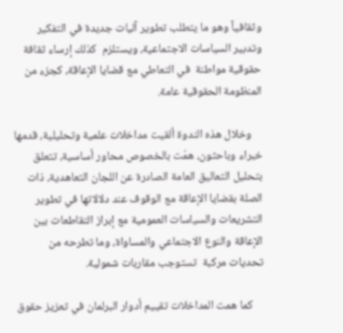وثقافياً وهو ما يتطلب تطوير آليات جديدة في التفكير وتدبير السياسات الاجتماعية، ويستلزم  كذلك إرساء ثقافة حقوقية مواطنة  في التعاطي مع قضايا الإعاقة، كجزء من المنظومة الحقوقية عامة.

    وخلال هذه الندوة ألقيت مداخلات علمية وتحليلية، قدمها خبراء وباحثون، همّت بالخصوص محاور أساسية، تتعلق بتحليل التعاليق العامة الصادرة عن اللجان التعاهدية، ذات الصلة بقضايا الإعاقة مع الوقوف عند دلالاتها في تطوير التشريعات والسياسات العمومية مع إبراز التقاطعات بين الإعاقة والنوع الاجتماعي والمساواة، وما تطرحه من تحديات مركبة  تستوجب مقاربات شمولية.

    كما همت المداخلات تقييم أدوار البرلمان في تعزيز حقوق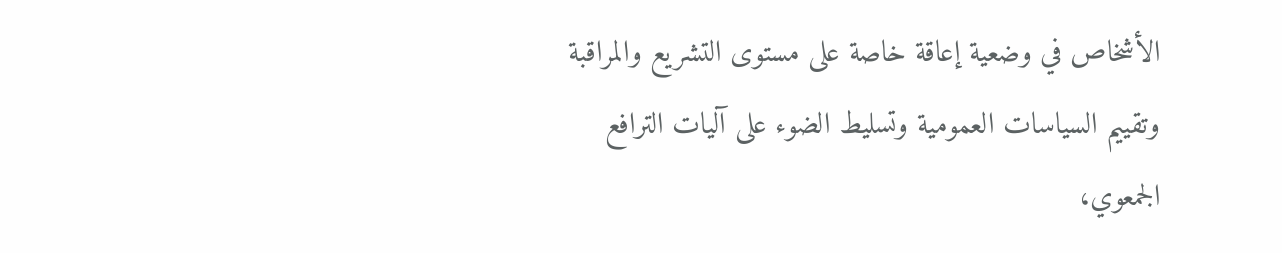الأشخاص في وضعية إعاقة خاصة على مستوى التشريع والمراقبة وتقييم السياسات العمومية وتسليط الضوء على آليات الترافع الجمعوي،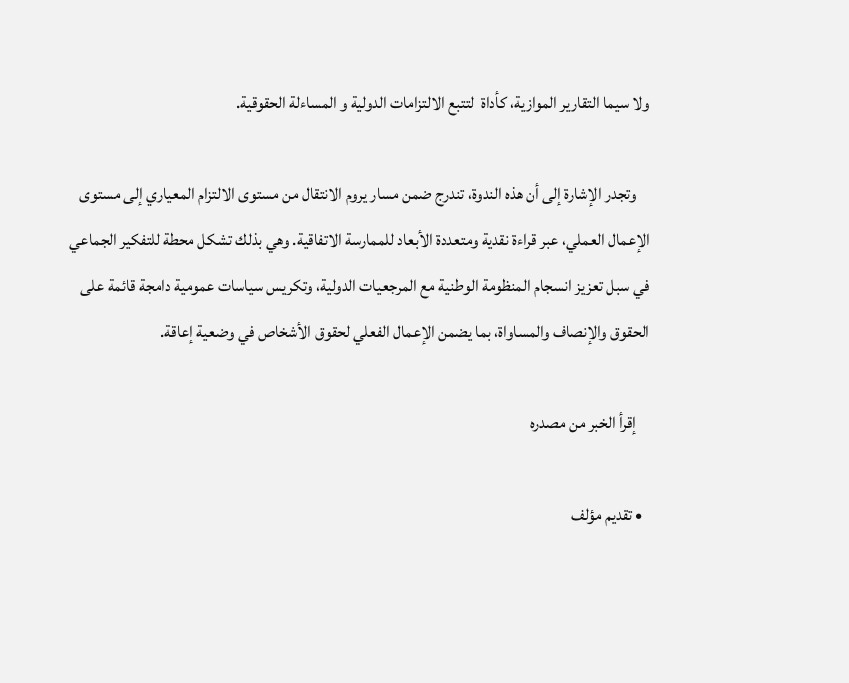ولا سيما التقارير الموازية، كأداة  لتتبع الالتزامات الدولية و المساءلة الحقوقية.

    وتجدر الإشارة إلى أن هذه الندوة، تندرج ضمن مسار يروم الانتقال من مستوى الالتزام المعياري إلى مستوى الإعمال العملي، عبر قراءة نقدية ومتعددة الأبعاد للممارسة الاتفاقية. وهي بذلك تشكل محطة للتفكير الجماعي في سبل تعزيز انسجام المنظومة الوطنية مع المرجعيات الدولية، وتكريس سياسات عمومية دامجة قائمة على الحقوق والإنصاف والمساواة، بما يضمن الإعمال الفعلي لحقوق الأشخاص في وضعية إعاقة.

    إقرأ الخبر من مصدره

  • تقديم مؤلف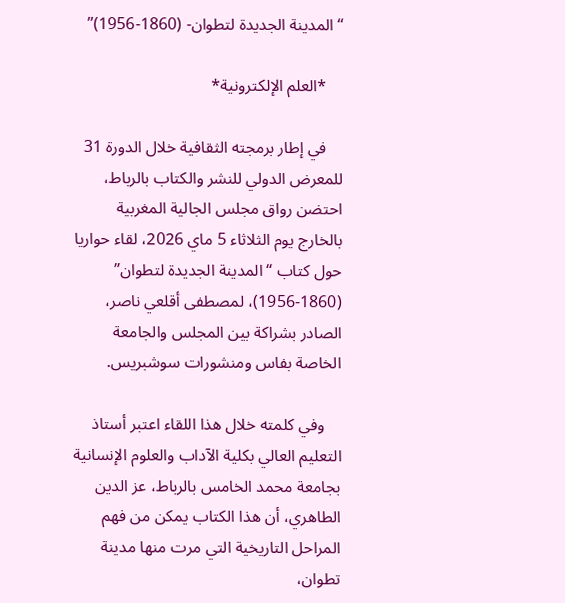“المدينة الجديدة لتطوان- (1860-1956)”

    *العلم الإلكترونية*

    في إطار برمجته الثقافية خلال الدورة 31 للمعرض الدولي للنشر والكتاب بالرباط، احتضن رواق مجلس الجالية المغربية بالخارج يوم الثلاثاء 5 ماي 2026، لقاء حواريا حول كتاب “المدينة الجديدة لتطوان” (1860-1956)، لمصطفى أقلعي ناصر، الصادر بشراكة بين المجلس والجامعة الخاصة بفاس ومنشورات سوشبريس.

    وفي كلمته خلال هذا اللقاء اعتبر أستاذ التعليم العالي بكلية الآداب والعلوم الإنسانية بجامعة محمد الخامس بالرباط، عز الدين الطاهري، أن هذا الكتاب يمكن من فهم المراحل التاريخية التي مرت منها مدينة تطوان،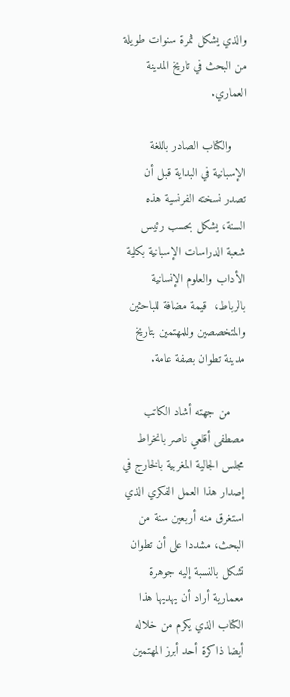والذي يشكل ثمرة سنوات طويلة من البحث في تاريخ المدينة العماري.

    والكتاب الصادر باللغة الإسبانية في البداية قبل أن تصدر نسخته الفرنسية هذه السنة، يشكل بحسب رئيس شعبة الدراسات الإسبانية بكلية الأداب والعلوم الإنسانية بالرباط،  قيمة مضافة للباحثين والمتخصصين وللمهتمين بتاريخ مدينة تطوان بصفة عامة.

    من جهته أشاد الكاتب مصطفى أقلعي ناصر بانخراط مجلس الجالية المغربية بالخارج في إصدار هذا العمل الفكري الذي استغرق منه أربعين سنة من البحث، مشددا على أن تطوان تشكل بالنسبة إليه جوهرة معمارية أراد أن يهديها هذا الكتاب الذي يكرم من خلاله أيضا ذاكرة أحد أبرز المهتمين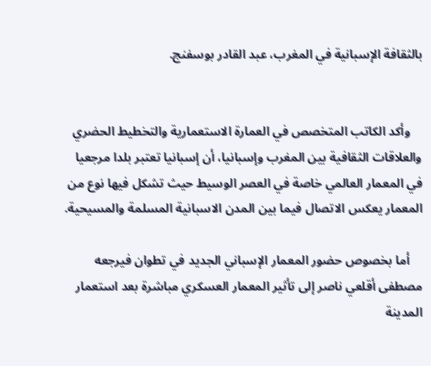بالثقافة الإسبانية في المغرب، عبد القادر بوسفنج.


    وأكد الكاتب المتخصص في العمارة الاستعمارية والتخطيط الحضري والعلاقات الثقافية بين المغرب وإسبانيا، أن إسبانيا تعتبر بلدا مرجعيا في المعمار العالمي خاصة في العصر الوسيط حيث تشكل فيها نوع من المعمار يعكس الاتصال فيما بين المدن الاسبانية المسلمة والمسيحية.

    أما بخصوص حضور المعمار الإسباني الجديد في تطوان فيرجعه مصطفى أقلعي ناصر إلى تأثير المعمار العسكري مباشرة بعد استعمار المدينة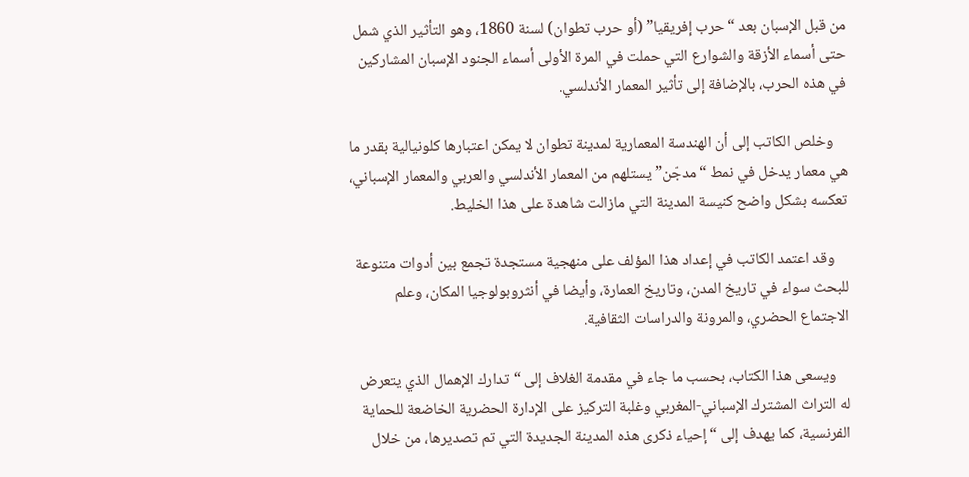من قبل الإسبان بعد “حرب إفريقيا” (أو حرب تطوان) لسنة 1860، وهو التأثير الذي شمل حتى أسماء الأزقة والشوارع التي حملت في المرة الأولى أسماء الجنود الإسبان المشاركين في هذه الحرب، بالإضافة إلى تأثير المعمار الأندلسي.

    وخلص الكاتب إلى أن الهندسة المعمارية لمدينة تطوان لا يمكن اعتبارها كلونيالية بقدر ما هي معمار يدخل في نمط “مدجّن” يستلهم من المعمار الأندلسي والعربي والمعمار الإسباني، تعكسه بشكل واضح كنيسة المدينة التي مازالت شاهدة على هذا الخليط.

    وقد اعتمد الكاتب في إعداد هذا المؤلف على منهجية مستجدة تجمع بين أدوات متنوعة للبحث سواء في تاريخ المدن، وتاريخ العمارة، وأيضا في أنثروبولوجيا المكان، وعلم الاجتماع الحضري، والمرونة والدراسات الثقافية.

    ويسعى هذا الكتاب، بحسب ما جاء في مقدمة الغلاف إلى “تدارك الإهمال الذي يتعرض له التراث المشترك الإسباني-المغربي وغلبة التركيز على الإدارة الحضرية الخاضعة للحماية الفرنسية، كما يهدف إلى “إحياء ذكرى هذه المدينة الجديدة التي تم تصديرها، من خلال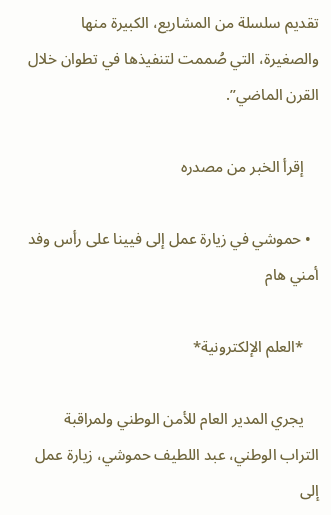تقديم سلسلة من المشاريع، الكبيرة منها والصغيرة، التي صُممت لتنفيذها في تطوان خلال القرن الماضي”.

    إقرأ الخبر من مصدره

  • حموشي في زيارة عمل إلى فيينا على رأس وفد أمني هام

    *العلم الإلكترونية*

    يجري المدير العام للأمن الوطني ولمراقبة التراب الوطني، عبد اللطيف حموشي، زيارة عمل إلى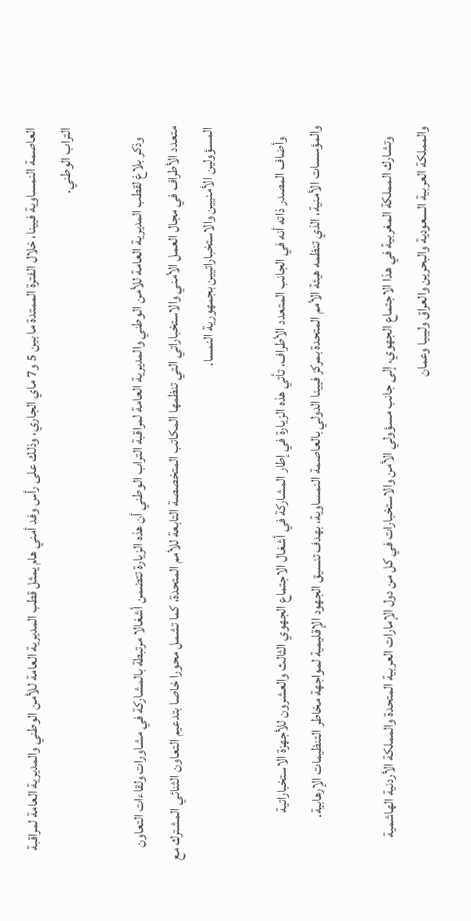العاصمة النمساوية فيينا، خلال الفترة الممتدة ما بين 5 و7 ماي الجاري، وذلك على رأس وفد أمني هام يمثل قطب المديرية العامة للأمن الوطني والمديرية العامة لمراقبة التراب الوطني.

    وذكر بلاغ لقطب المديرية العامة للأمن الوطني والمديرية العامة لمراقبة التراب الوطني أن هذه الزيارة تتضمن أشغالا مرتبطة بالمشاركة في مشاورات ولقاءات التعاون متعدد الأطراف في مجال العمل الأمني والاستخباراتي التي تنظمها المكاتب المتخصصة التابعة للأمم المتحدة، كما تشمل محورا خاصا بتدعيم التعاون الثنائي المشترك مع المسؤولين الأمنيين والاستخباراتيين بجمهورية النمسا.

    وأضاف المصدر ذاته أنه في الجانب المتعدد الأطراف، تأتي هذه الزيارة في إطار المشاركة في أشغال الاجتماع الجهوي الثالث والعشرون للأجهزة الاستخباراتية والمؤسسات الأمنية، الذي تنظمه هيئة الأمم المتحدة بمركز فيينا الدولي بالعاصمة النمساوية، بهدف تنسيق الجهود الإقليمية لمواجهة مخاطر التنظيمات الإرهابية.

    وتشارك المملكة المغربية في هذا الاجتماع الجهوي، إلى جانب مسؤولي الأمن والاستخبارات في كل من دول الإمارات العربية المتحدة والمملكة الأردنية الهاشمية والمملكة العربية السعودية والبحرين والعراق وليبيا وعمان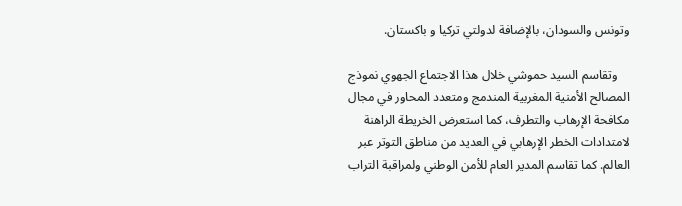وتونس والسودان، بالإضافة لدولتي تركيا و باكستان.

    وتقاسم السيد حموشي خلال هذا الاجتماع الجهوي نموذج المصالح الأمنية المغربية المندمج ومتعدد المحاور في مجال مكافحة الإرهاب والتطرف، كما استعرض الخريطة الراهنة لامتدادات الخطر الإرهابي في العديد من مناطق التوتر عبر العالم. كما تقاسم المدير العام للأمن الوطني ولمراقبة التراب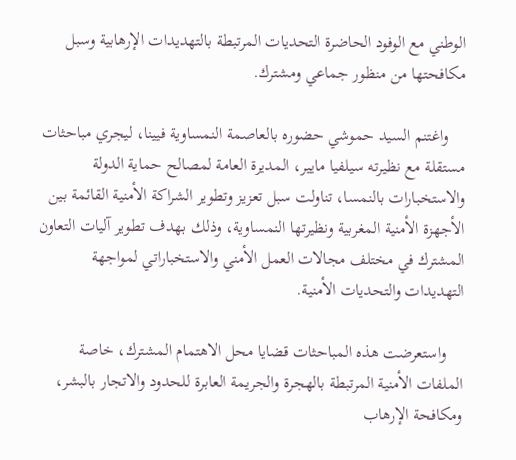الوطني مع الوفود الحاضرة التحديات المرتبطة بالتهديدات الإرهابية وسبل مكافحتها من منظور جماعي ومشترك.

    واغتنم السيد حموشي حضوره بالعاصمة النمساوية فيينا، ليجري مباحثات مستقلة مع نظيرته سيلفيا مايير، المديرة العامة لمصالح حماية الدولة والاستخبارات بالنمسا، تناولت سبل تعزيز وتطوير الشراكة الأمنية القائمة بين الأجهزة الأمنية المغربية ونظيرتها النمساوية، وذلك بهدف تطوير آليات التعاون المشترك في مختلف مجالات العمل الأمني والاستخباراتي لمواجهة التهديدات والتحديات الأمنية.

    واستعرضت هذه المباحثات قضايا محل الاهتمام المشترك، خاصة الملفات الأمنية المرتبطة بالهجرة والجريمة العابرة للحدود والاتجار بالبشر، ومكافحة الإرهاب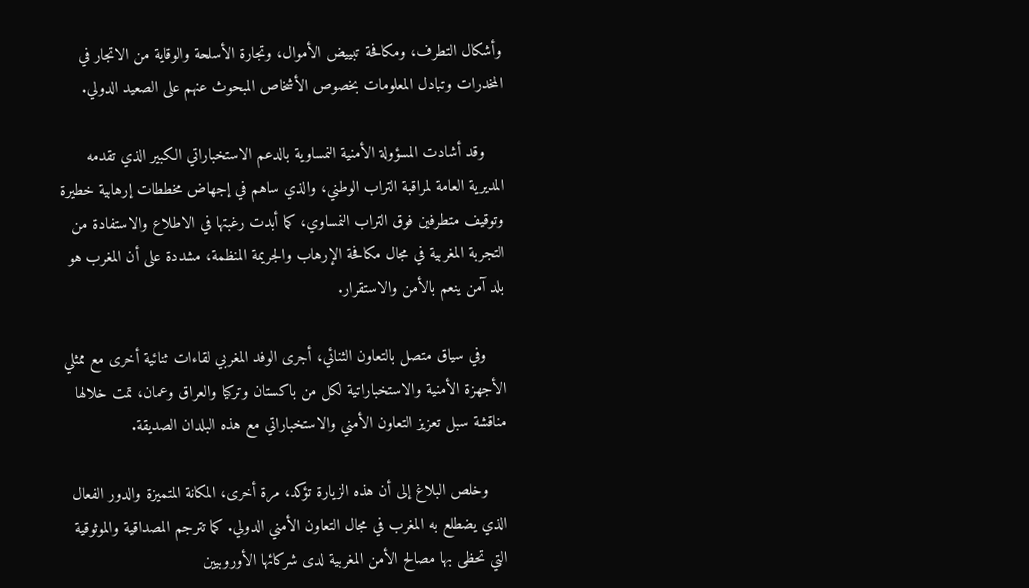وأشكال التطرف، ومكافحة تبييض الأموال، وتجارة الأسلحة والوقاية من الاتجار في المخدرات وتبادل المعلومات بخصوص الأشخاص المبحوث عنهم على الصعيد الدولي.

    وقد أشادت المسؤولة الأمنية النمساوية بالدعم الاستخباراتي الكبير الذي تقدمه المديرية العامة لمراقبة التراب الوطني، والذي ساهم في إجهاض مخططات إرهابية خطيرة وتوقيف متطرفين فوق التراب النمساوي، كما أبدت رغبتها في الاطلاع والاستفادة من التجربة المغربية في مجال مكافحة الإرهاب والجريمة المنظمة، مشددة على أن المغرب هو بلد آمن ينعم بالأمن والاستقرار.

    وفي سياق متصل بالتعاون الثنائي، أجرى الوفد المغربي لقاءات ثنائية أخرى مع ممثلي الأجهزة الأمنية والاستخباراتية لكل من باكستان وتركيا والعراق وعمان، تمت خلالها مناقشة سبل تعزيز التعاون الأمني والاستخباراتي مع هذه البلدان الصديقة.

    وخلص البلاغ إلى أن هذه الزيارة تؤكد، مرة أخرى، المكانة المتميزة والدور الفعال الذي يضطلع به المغرب في مجال التعاون الأمني الدولي. كما تترجم المصداقية والموثوقية التي تحظى بها مصالح الأمن المغربية لدى شركائها الأوروبيين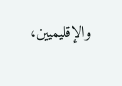والإقليميين،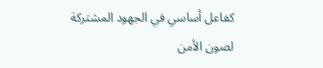كفاعل أساسي في الجهود المشتركة لصون الأمن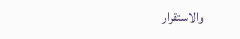والاستقرار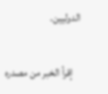الدوليين.

    إقرأ الخبر من مصدره